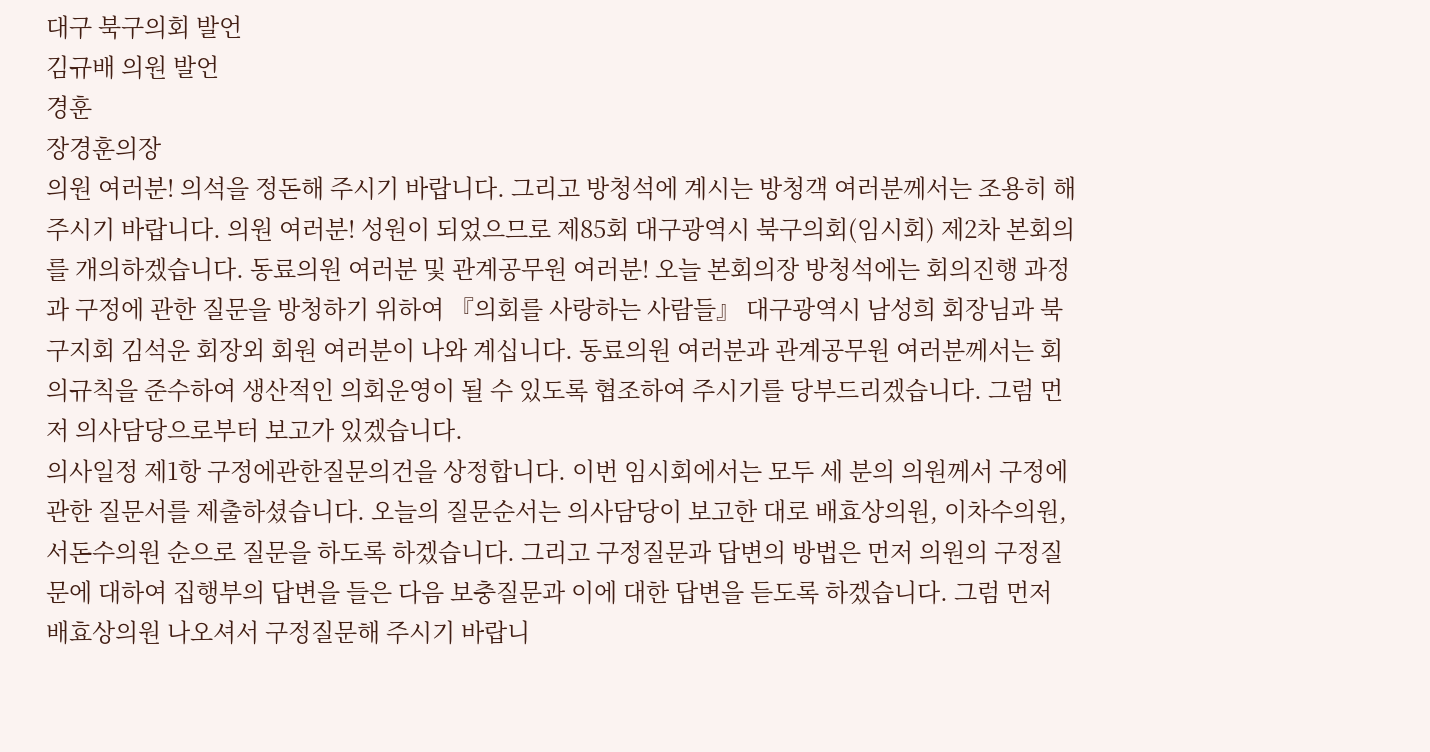대구 북구의회 발언
김규배 의원 발언
경훈
장경훈의장
의원 여러분! 의석을 정돈해 주시기 바랍니다. 그리고 방청석에 계시는 방청객 여러분께서는 조용히 해주시기 바랍니다. 의원 여러분! 성원이 되었으므로 제85회 대구광역시 북구의회(임시회) 제2차 본회의를 개의하겠습니다. 동료의원 여러분 및 관계공무원 여러분! 오늘 본회의장 방청석에는 회의진행 과정과 구정에 관한 질문을 방청하기 위하여 『의회를 사랑하는 사람들』 대구광역시 남성희 회장님과 북구지회 김석운 회장외 회원 여러분이 나와 계십니다. 동료의원 여러분과 관계공무원 여러분께서는 회의규칙을 준수하여 생산적인 의회운영이 될 수 있도록 협조하여 주시기를 당부드리겠습니다. 그럼 먼저 의사담당으로부터 보고가 있겠습니다.
의사일정 제1항 구정에관한질문의건을 상정합니다. 이번 임시회에서는 모두 세 분의 의원께서 구정에 관한 질문서를 제출하셨습니다. 오늘의 질문순서는 의사담당이 보고한 대로 배효상의원, 이차수의원, 서돈수의원 순으로 질문을 하도록 하겠습니다. 그리고 구정질문과 답변의 방법은 먼저 의원의 구정질문에 대하여 집행부의 답변을 들은 다음 보충질문과 이에 대한 답변을 듣도록 하겠습니다. 그럼 먼저 배효상의원 나오셔서 구정질문해 주시기 바랍니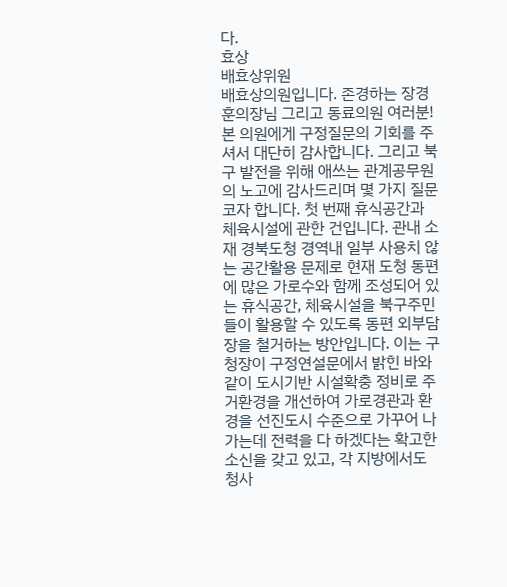다.
효상
배효상위원
배효상의원입니다. 존경하는 장경훈의장님 그리고 동료의원 여러분! 본 의원에게 구정질문의 기회를 주셔서 대단히 감사합니다. 그리고 북구 발전을 위해 애쓰는 관계공무원의 노고에 감사드리며 몇 가지 질문코자 합니다. 첫 번째 휴식공간과 체육시설에 관한 건입니다. 관내 소재 경북도청 경역내 일부 사용치 않는 공간활용 문제로 현재 도청 동편에 많은 가로수와 함께 조성되어 있는 휴식공간, 체육시설을 북구주민들이 활용할 수 있도록 동편 외부담장을 철거하는 방안입니다. 이는 구청장이 구정연설문에서 밝힌 바와 같이 도시기반 시설확충 정비로 주거환경을 개선하여 가로경관과 환경을 선진도시 수준으로 가꾸어 나가는데 전력을 다 하겠다는 확고한 소신을 갖고 있고, 각 지방에서도 청사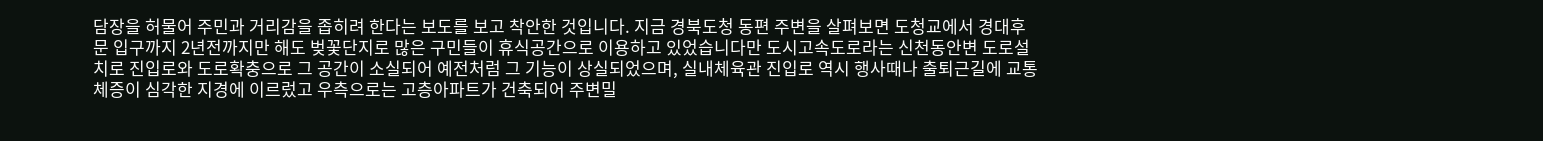담장을 허물어 주민과 거리감을 좁히려 한다는 보도를 보고 착안한 것입니다. 지금 경북도청 동편 주변을 살펴보면 도청교에서 경대후문 입구까지 2년전까지만 해도 벚꽃단지로 많은 구민들이 휴식공간으로 이용하고 있었습니다만 도시고속도로라는 신천동안변 도로설치로 진입로와 도로확충으로 그 공간이 소실되어 예전처럼 그 기능이 상실되었으며, 실내체육관 진입로 역시 행사때나 출퇴근길에 교통체증이 심각한 지경에 이르렀고 우측으로는 고층아파트가 건축되어 주변밀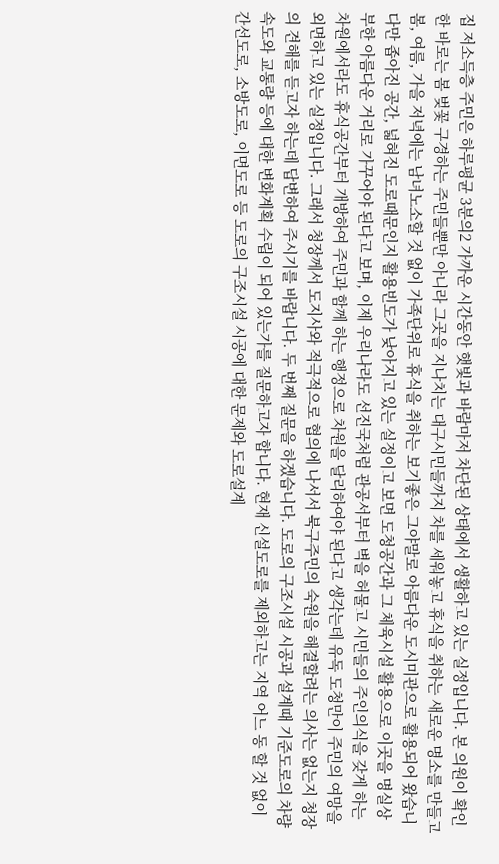집 저소득층 주민은 하루평균 3분의2 가까운 시간동안 햇빛과 바람마저 차단된 상태에서 생활하고 있는 실정입니다. 본 의원이 확인한 바로는 봄 벚꽃 구경하는 주민들뿐만 아니라 그곳을 지나치는 대구시민들까지 차를 세워놓고 휴식을 취하는 새로운 명소를 만들고 봄, 여름, 가을 저녁에는 남녀노소할 것 없이 가족단위로 휴식을 취하는 보기좋은 그야말로 아름다운 도시미관으로 활용되어 왔습니다만 좁아진 공간, 넓혀진 도로때문인지 활용빈도가 낮아지고 있는 실정이고 보면 도청공간과 그 체육시설 활용으로 이곳을 명실상부한 아름다운 거리로 가꾸어야 된다고 보며, 이제 우리나라도 선진국처럼 관공서부터 벽을 허물고 시민들의 주인의식을 갖게 하는 차원에서라도 휴식공간부터 개방하여 주민과 함께 하는 행정으로 차원을 달리하여야 된다고 생각는데 유독 도청만이 주민의 여망을 외면하고 있는 실정입니다. 그래서 청장께서 도지사와 적극적으로 협의에 나서서 북구주민의 숙원을 해결할려는 의사는 없는지 청장의 견해를 듣고자 하는데 답변하여 주시기를 바랍니다. 두 번째 질문을 하겠습니다. 도로의 구조시설 시공과 설계때 기준도로의 차량속도와 교통량 등에 대한 변화계획 수립이 되어 있는가를 질문하고자 합니다. 현재 신설도로를 제외하고는 지역 어느 동 할 것 없이 간선도로, 소방도로, 이면도로 등 도로의 구조시설 시공에 대한 문제와 도로설계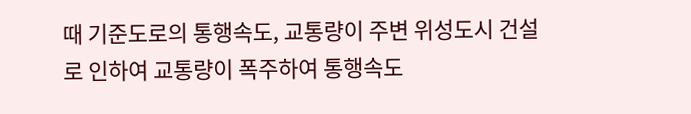때 기준도로의 통행속도, 교통량이 주변 위성도시 건설로 인하여 교통량이 폭주하여 통행속도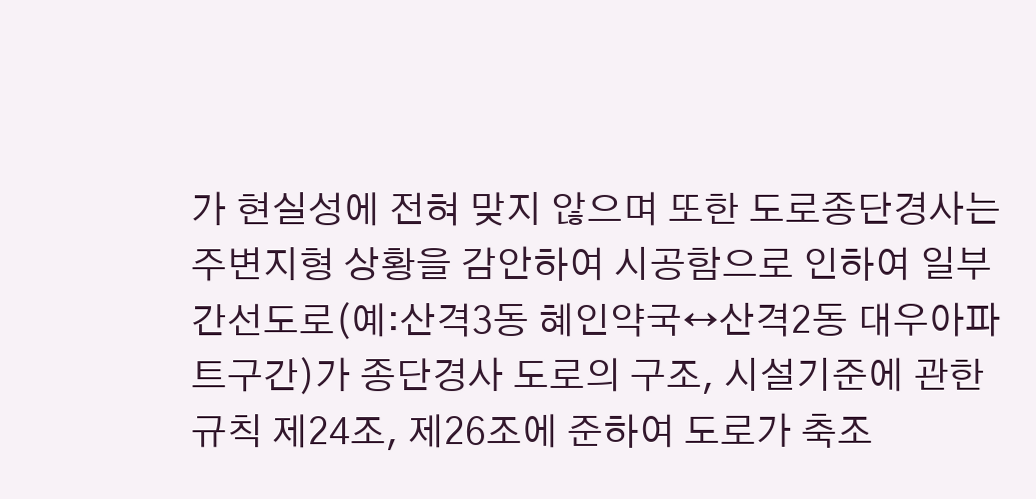가 현실성에 전혀 맞지 않으며 또한 도로종단경사는 주변지형 상황을 감안하여 시공함으로 인하여 일부 간선도로(예:산격3동 혜인약국↔산격2동 대우아파트구간)가 종단경사 도로의 구조, 시설기준에 관한 규칙 제24조, 제26조에 준하여 도로가 축조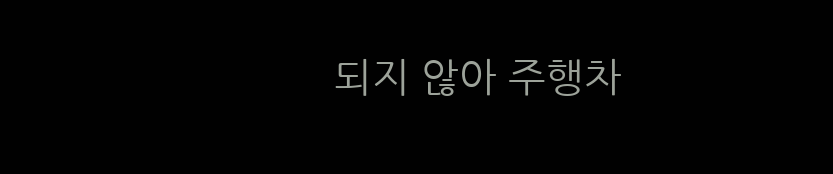되지 않아 주행차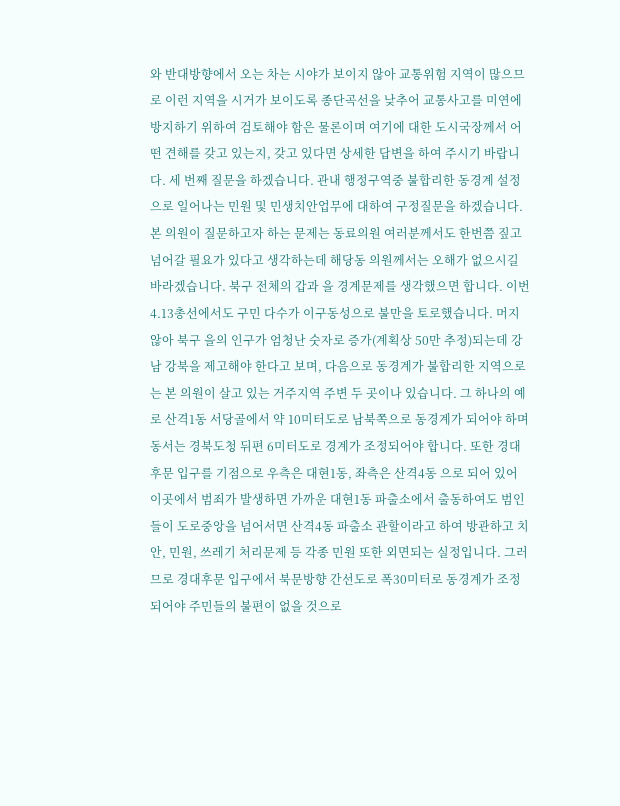와 반대방향에서 오는 차는 시야가 보이지 않아 교통위험 지역이 많으므로 이런 지역을 시거가 보이도록 종단곡선을 낮추어 교통사고를 미연에 방지하기 위하여 검토해야 함은 물론이며 여기에 대한 도시국장께서 어떤 견해를 갖고 있는지, 갖고 있다면 상세한 답변을 하여 주시기 바랍니다. 세 번째 질문을 하겠습니다. 관내 행정구역중 불합리한 동경계 설정으로 일어나는 민원 및 민생치안업무에 대하여 구정질문을 하겠습니다. 본 의원이 질문하고자 하는 문제는 동료의원 여러분께서도 한번쯤 짚고 넘어갈 필요가 있다고 생각하는데 해당동 의원께서는 오해가 없으시길 바라겠습니다. 북구 전체의 갑과 을 경계문제를 생각했으면 합니다. 이번 4.13총선에서도 구민 다수가 이구동성으로 불만을 토로했습니다. 머지 않아 북구 을의 인구가 엄청난 숫자로 증가(계획상 50만 추정)되는데 강남 강북을 제고해야 한다고 보며, 다음으로 동경계가 불합리한 지역으로는 본 의원이 살고 있는 거주지역 주변 두 곳이나 있습니다. 그 하나의 예로 산격1동 서당골에서 약 10미터도로 남북쪽으로 동경계가 되어야 하며 동서는 경북도청 뒤편 6미터도로 경계가 조정되어야 합니다. 또한 경대후문 입구를 기점으로 우측은 대현1동, 좌측은 산격4동 으로 되어 있어 이곳에서 범죄가 발생하면 가까운 대현1동 파출소에서 출동하여도 범인들이 도로중앙을 넘어서면 산격4동 파출소 관할이라고 하여 방관하고 치안, 민원, 쓰레기 처리문제 등 각종 민원 또한 외면되는 실정입니다. 그러므로 경대후문 입구에서 북문방향 간선도로 폭30미터로 동경계가 조정되어야 주민들의 불편이 없을 것으로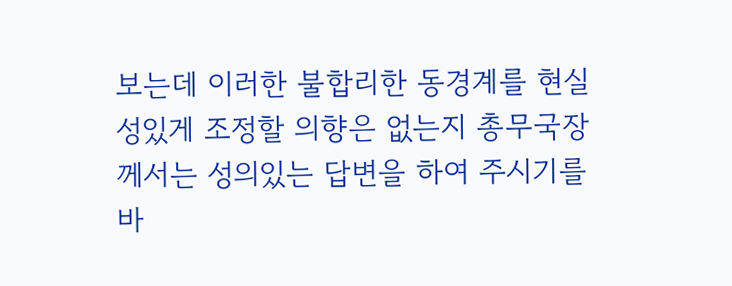보는데 이러한 불합리한 동경계를 현실성있게 조정할 의향은 없는지 총무국장께서는 성의있는 답변을 하여 주시기를 바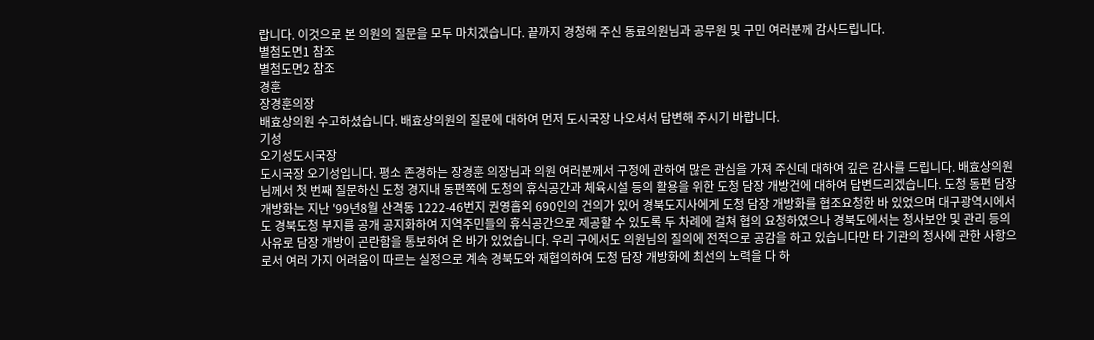랍니다. 이것으로 본 의원의 질문을 모두 마치겠습니다. 끝까지 경청해 주신 동료의원님과 공무원 및 구민 여러분께 감사드립니다.
별첨도면1 참조
별첨도면2 참조
경훈
장경훈의장
배효상의원 수고하셨습니다. 배효상의원의 질문에 대하여 먼저 도시국장 나오셔서 답변해 주시기 바랍니다.
기성
오기성도시국장
도시국장 오기성입니다. 평소 존경하는 장경훈 의장님과 의원 여러분께서 구정에 관하여 많은 관심을 가져 주신데 대하여 깊은 감사를 드립니다. 배효상의원님께서 첫 번째 질문하신 도청 경지내 동편쪽에 도청의 휴식공간과 체육시설 등의 활용을 위한 도청 담장 개방건에 대하여 답변드리겠습니다. 도청 동편 담장 개방화는 지난 '99년8월 산격동 1222-46번지 권영흡외 690인의 건의가 있어 경북도지사에게 도청 담장 개방화를 협조요청한 바 있었으며 대구광역시에서도 경북도청 부지를 공개 공지화하여 지역주민들의 휴식공간으로 제공할 수 있도록 두 차례에 걸쳐 협의 요청하였으나 경북도에서는 청사보안 및 관리 등의 사유로 담장 개방이 곤란함을 통보하여 온 바가 있었습니다. 우리 구에서도 의원님의 질의에 전적으로 공감을 하고 있습니다만 타 기관의 청사에 관한 사항으로서 여러 가지 어려움이 따르는 실정으로 계속 경북도와 재협의하여 도청 담장 개방화에 최선의 노력을 다 하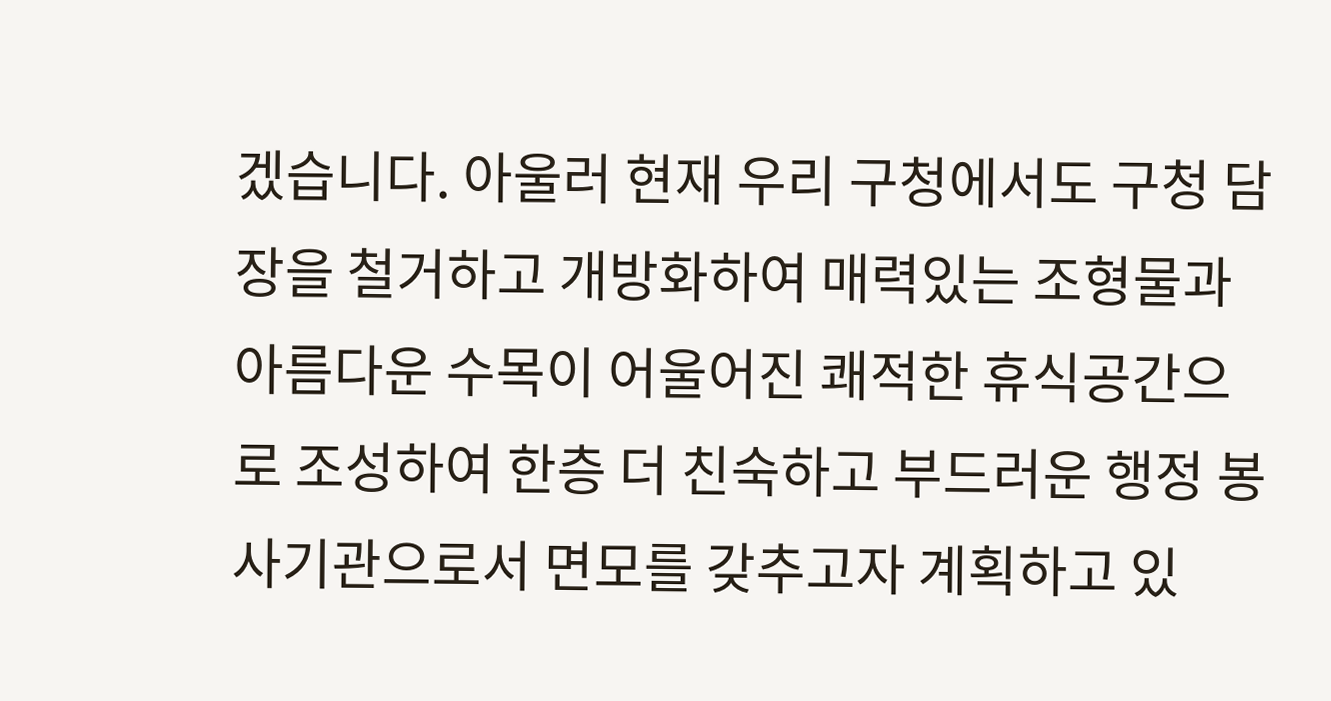겠습니다. 아울러 현재 우리 구청에서도 구청 담장을 철거하고 개방화하여 매력있는 조형물과 아름다운 수목이 어울어진 쾌적한 휴식공간으로 조성하여 한층 더 친숙하고 부드러운 행정 봉사기관으로서 면모를 갖추고자 계획하고 있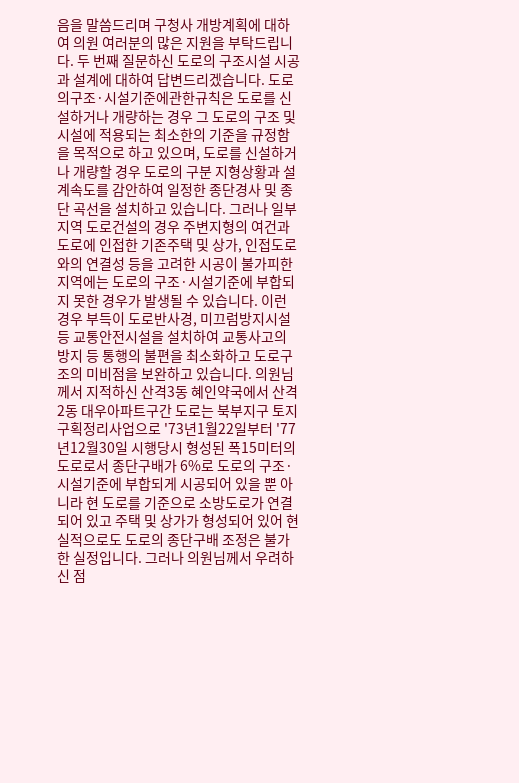음을 말씀드리며 구청사 개방계획에 대하여 의원 여러분의 많은 지원을 부탁드립니다. 두 번째 질문하신 도로의 구조시설 시공과 설계에 대하여 답변드리겠습니다. 도로의구조·시설기준에관한규칙은 도로를 신설하거나 개량하는 경우 그 도로의 구조 및 시설에 적용되는 최소한의 기준을 규정함을 목적으로 하고 있으며, 도로를 신설하거나 개량할 경우 도로의 구분 지형상황과 설계속도를 감안하여 일정한 종단경사 및 종단 곡선을 설치하고 있습니다. 그러나 일부 지역 도로건설의 경우 주변지형의 여건과 도로에 인접한 기존주택 및 상가, 인접도로와의 연결성 등을 고려한 시공이 불가피한 지역에는 도로의 구조·시설기준에 부합되지 못한 경우가 발생될 수 있습니다. 이런 경우 부득이 도로반사경, 미끄럼방지시설 등 교통안전시설을 설치하여 교통사고의 방지 등 통행의 불편을 최소화하고 도로구조의 미비점을 보완하고 있습니다. 의원님께서 지적하신 산격3동 혜인약국에서 산격2동 대우아파트구간 도로는 북부지구 토지구획정리사업으로 '73년1월22일부터 '77년12월30일 시행당시 형성된 폭15미터의 도로로서 종단구배가 6%로 도로의 구조·시설기준에 부합되게 시공되어 있을 뿐 아니라 현 도로를 기준으로 소방도로가 연결되어 있고 주택 및 상가가 형성되어 있어 현실적으로도 도로의 종단구배 조정은 불가한 실정입니다. 그러나 의원님께서 우려하신 점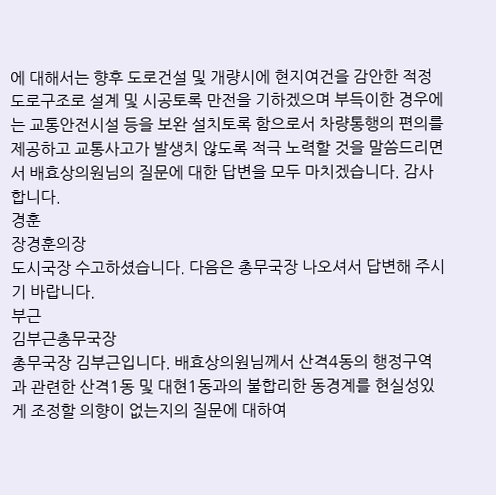에 대해서는 향후 도로건설 및 개량시에 현지여건을 감안한 적정 도로구조로 설계 및 시공토록 만전을 기하겠으며 부득이한 경우에는 교통안전시설 등을 보완 설치토록 함으로서 차량통행의 편의를 제공하고 교통사고가 발생치 않도록 적극 노력할 것을 말씀드리면서 배효상의원님의 질문에 대한 답변을 모두 마치겠습니다. 감사합니다.
경훈
장경훈의장
도시국장 수고하셨습니다. 다음은 총무국장 나오셔서 답변해 주시기 바랍니다.
부근
김부근총무국장
총무국장 김부근입니다. 배효상의원님께서 산격4동의 행정구역과 관련한 산격1동 및 대현1동과의 불합리한 동경계를 현실성있게 조정할 의향이 없는지의 질문에 대하여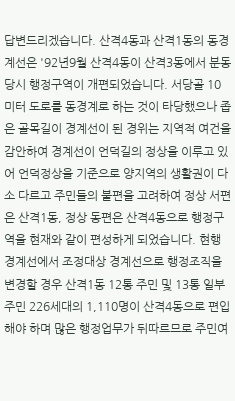답변드리겠습니다. 산격4동과 산격1동의 동경계선은 '92년9월 산격4동이 산격3동에서 분동 당시 행정구역이 개편되었습니다. 서당골 10미터 도로를 동경계로 하는 것이 타당했으나 좁은 골목길이 경계선이 된 경위는 지역적 여건을 감안하여 경계선이 언덕길의 정상을 이루고 있어 언덕정상을 기준으로 양지역의 생활권이 다소 다르고 주민들의 불편을 고려하여 정상 서편은 산격1동, 정상 동편은 산격4동으로 행정구역을 현재와 같이 편성하게 되었습니다. 현행 경계선에서 조정대상 경계선으로 행정조직을 변경할 경우 산격1동 12통 주민 및 13통 일부 주민 226세대의 1,110명이 산격4동으로 편입해야 하며 많은 행정업무가 뒤따르므로 주민여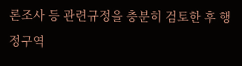론조사 등 관련규정을 충분히 검토한 후 행정구역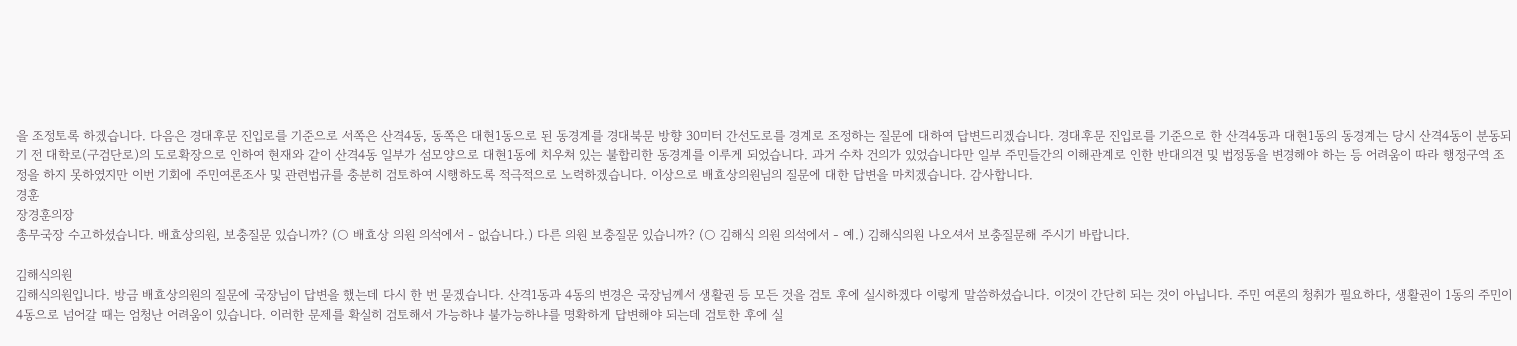을 조정토록 하겠습니다. 다음은 경대후문 진입로를 기준으로 서쪽은 산격4동, 동쪽은 대현1동으로 된 동경계를 경대북문 방향 30미터 간선도로를 경계로 조정하는 질문에 대하여 답변드리겠습니다. 경대후문 진입로를 기준으로 한 산격4동과 대현1동의 동경계는 당시 산격4동이 분동되기 전 대학로(구검단로)의 도로확장으로 인하여 현재와 같이 산격4동 일부가 섬모양으로 대현1동에 치우쳐 있는 불합리한 동경계를 이루게 되었습니다. 과거 수차 건의가 있었습니다만 일부 주민들간의 이해관계로 인한 반대의견 및 법정동을 변경해야 하는 등 어려움이 따라 행정구역 조정을 하지 못하였지만 이번 기회에 주민여론조사 및 관련법규를 충분히 검토하여 시행하도록 적극적으로 노력하겠습니다. 이상으로 배효상의원님의 질문에 대한 답변을 마치겠습니다. 감사합니다.
경훈
장경훈의장
총무국장 수고하셨습니다. 배효상의원, 보충질문 있습니까? (○ 배효상 의원 의석에서 - 없습니다.) 다른 의원 보충질문 있습니까? (○ 김해식 의원 의석에서 - 예.) 김해식의원 나오셔서 보충질문해 주시기 바랍니다.

김해식의원
김해식의원입니다. 방금 배효상의원의 질문에 국장님이 답변을 했는데 다시 한 번 묻겠습니다. 산격1동과 4동의 변경은 국장님께서 생활권 등 모든 것을 검토 후에 실시하겠다 이렇게 말씀하셨습니다. 이것이 간단히 되는 것이 아닙니다. 주민 여론의 청취가 필요하다, 생활권이 1동의 주민이 4동으로 넘어갈 때는 엄청난 어려움이 있습니다. 이러한 문제를 확실히 검토해서 가능하냐 불가능하냐를 명확하게 답변해야 되는데 검토한 후에 실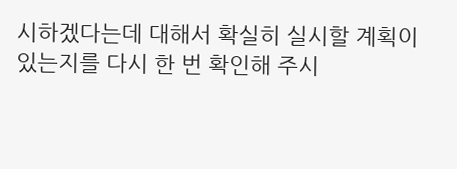시하겠다는데 대해서 확실히 실시할 계획이 있는지를 다시 한 번 확인해 주시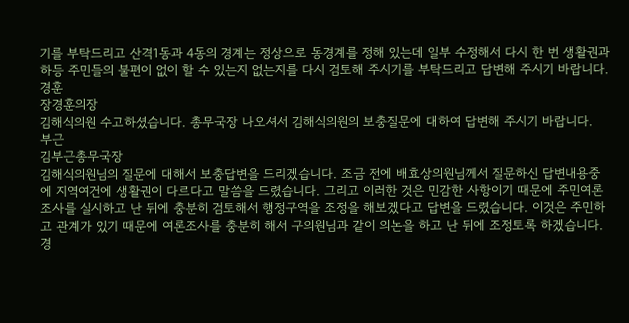기를 부탁드리고 산격1동과 4동의 경계는 정상으로 동경계를 정해 있는데 일부 수정해서 다시 한 번 생활권과 하등 주민들의 불편이 없이 할 수 있는지 없는지를 다시 검토해 주시기를 부탁드리고 답변해 주시기 바랍니다.
경훈
장경훈의장
김해식의원 수고하셨습니다. 총무국장 나오셔서 김해식의원의 보충질문에 대하여 답변해 주시기 바랍니다.
부근
김부근총무국장
김해식의원님의 질문에 대해서 보충답변을 드리겠습니다. 조금 전에 배효상의원님께서 질문하신 답변내용중에 지역여건에 생활권이 다르다고 말씀을 드렸습니다. 그리고 이러한 것은 민감한 사항이기 때문에 주민여론조사를 실시하고 난 뒤에 충분히 검토해서 행정구역을 조정을 해보겠다고 답변을 드렸습니다. 이것은 주민하고 관계가 있기 때문에 여론조사를 충분히 해서 구의원님과 같이 의논을 하고 난 뒤에 조정토록 하겠습니다.
경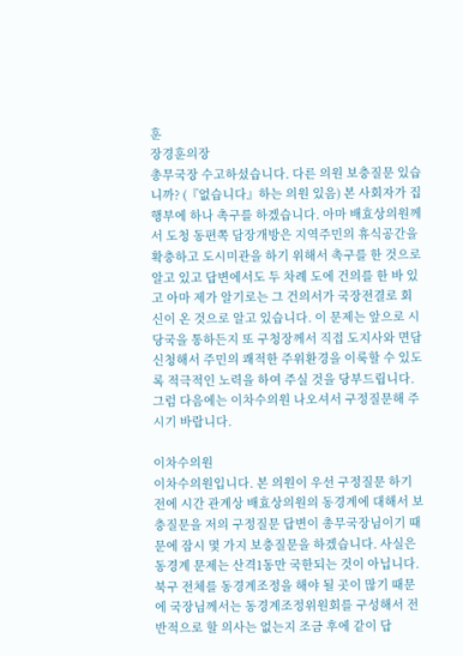훈
장경훈의장
총무국장 수고하셨습니다. 다른 의원 보충질문 있습니까? (『없습니다』하는 의원 있음) 본 사회자가 집행부에 하나 촉구를 하겠습니다. 아마 배효상의원께서 도청 동편쪽 담장개방은 지역주민의 휴식공간을 확충하고 도시미관을 하기 위해서 촉구를 한 것으로 알고 있고 답변에서도 두 차례 도에 건의를 한 바 있고 아마 제가 알기로는 그 건의서가 국장전결로 회신이 온 것으로 알고 있습니다. 이 문제는 앞으로 시당국을 통하든지 또 구청장께서 직접 도지사와 면담신청해서 주민의 쾌적한 주위환경을 이룩할 수 있도록 적극적인 노력을 하여 주실 것을 당부드립니다. 그럼 다음에는 이차수의원 나오셔서 구정질문해 주시기 바랍니다.

이차수의원
이차수의원입니다. 본 의원이 우선 구정질문 하기 전에 시간 관계상 배효상의원의 동경계에 대해서 보충질문을 저의 구정질문 답변이 총무국장님이기 때문에 잠시 몇 가지 보충질문을 하겠습니다. 사실은 동경계 문제는 산격1동만 국한되는 것이 아닙니다. 북구 전체를 동경계조정을 해야 될 곳이 많기 때문에 국장님께서는 동경계조정위원회를 구성해서 전반적으로 할 의사는 없는지 조금 후에 같이 답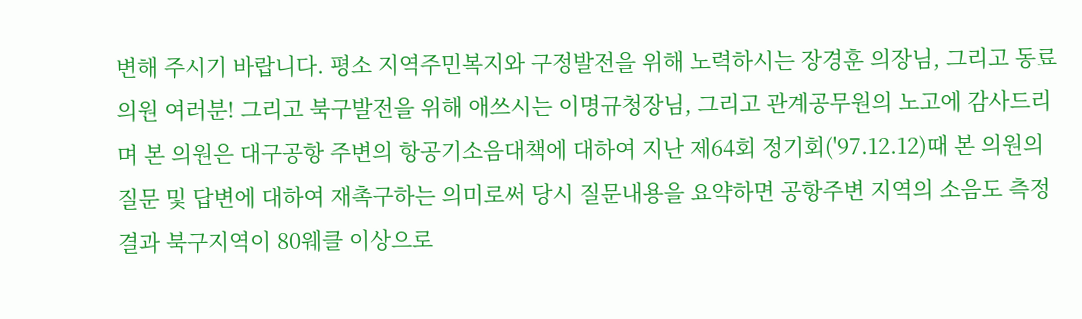변해 주시기 바랍니다. 평소 지역주민복지와 구정발전을 위해 노력하시는 장경훈 의장님, 그리고 동료의원 여러분! 그리고 북구발전을 위해 애쓰시는 이명규청장님, 그리고 관계공무원의 노고에 감사드리며 본 의원은 대구공항 주변의 항공기소음대책에 대하여 지난 제64회 정기회('97.12.12)때 본 의원의 질문 및 답변에 대하여 재촉구하는 의미로써 당시 질문내용을 요약하면 공항주변 지역의 소음도 측정결과 북구지역이 80웨클 이상으로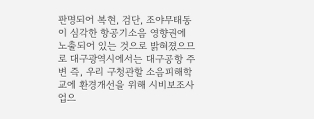판명되어 복현, 검단, 조야무태동이 심각한 항공기소음 영향권에 노출되어 있는 것으로 밝혀졌으므로 대구광역시에서는 대구공항 주변 즉, 우리 구청관할 소음피해학교에 환경개선을 위해 시비보조사업으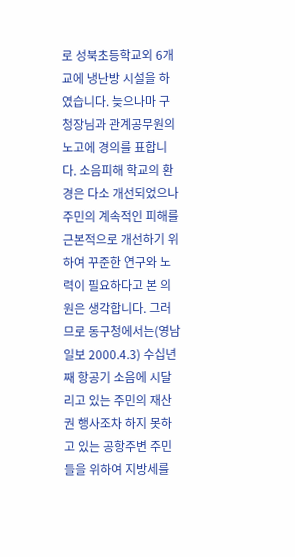로 성북초등학교외 6개교에 냉난방 시설을 하였습니다. 늦으나마 구청장님과 관계공무원의 노고에 경의를 표합니다. 소음피해 학교의 환경은 다소 개선되었으나 주민의 계속적인 피해를 근본적으로 개선하기 위하여 꾸준한 연구와 노력이 필요하다고 본 의원은 생각합니다. 그러므로 동구청에서는(영남일보 2000.4.3) 수십년째 항공기 소음에 시달리고 있는 주민의 재산권 행사조차 하지 못하고 있는 공항주변 주민들을 위하여 지방세를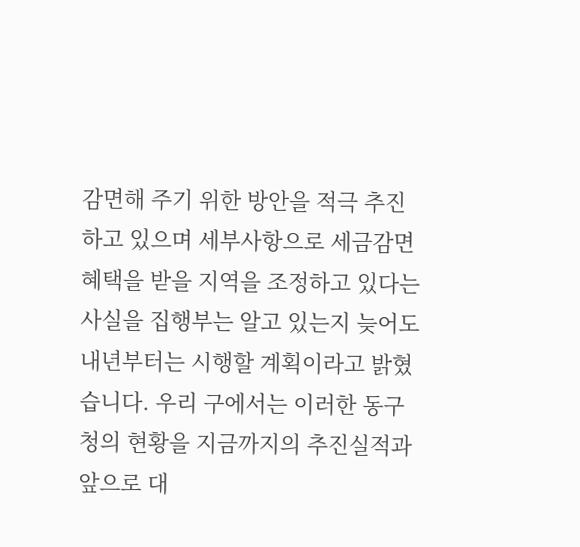감면해 주기 위한 방안을 적극 추진하고 있으며 세부사항으로 세금감면 혜택을 받을 지역을 조정하고 있다는 사실을 집행부는 알고 있는지 늦어도 내년부터는 시행할 계획이라고 밝혔습니다. 우리 구에서는 이러한 동구청의 현황을 지금까지의 추진실적과 앞으로 대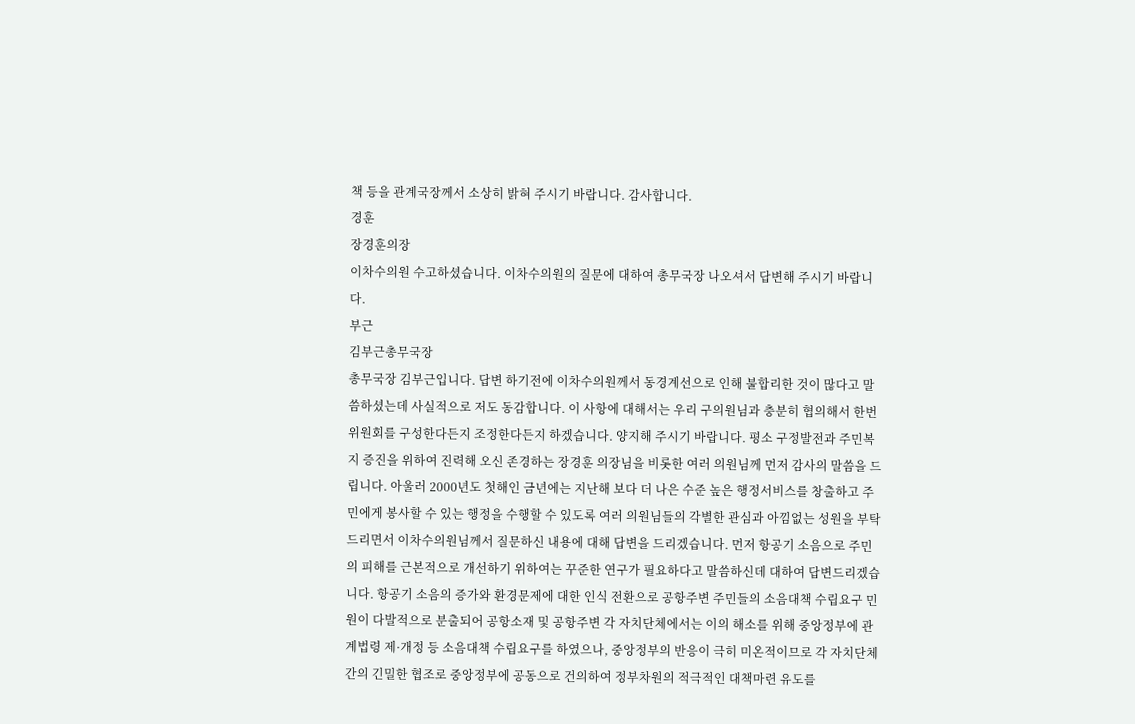책 등을 관계국장께서 소상히 밝혀 주시기 바랍니다. 감사합니다.
경훈
장경훈의장
이차수의원 수고하셨습니다. 이차수의원의 질문에 대하여 총무국장 나오셔서 답변해 주시기 바랍니다.
부근
김부근총무국장
총무국장 김부근입니다. 답변 하기전에 이차수의원께서 동경계선으로 인해 불합리한 것이 많다고 말씀하셨는데 사실적으로 저도 동감합니다. 이 사항에 대해서는 우리 구의원님과 충분히 협의해서 한번 위원회를 구성한다든지 조정한다든지 하겠습니다. 양지해 주시기 바랍니다. 평소 구정발전과 주민복지 증진을 위하여 진력해 오신 존경하는 장경훈 의장님을 비롯한 여러 의원님께 먼저 감사의 말씀을 드립니다. 아울러 2000년도 첫해인 금년에는 지난해 보다 더 나은 수준 높은 행정서비스를 창출하고 주민에게 봉사할 수 있는 행정을 수행할 수 있도록 여러 의원님들의 각별한 관심과 아낌없는 성원을 부탁드리면서 이차수의원님께서 질문하신 내용에 대해 답변을 드리겠습니다. 먼저 항공기 소음으로 주민의 피해를 근본적으로 개선하기 위하여는 꾸준한 연구가 필요하다고 말씀하신데 대하여 답변드리겠습니다. 항공기 소음의 증가와 환경문제에 대한 인식 전환으로 공항주변 주민들의 소음대책 수립요구 민원이 다발적으로 분출되어 공항소재 및 공항주변 각 자치단체에서는 이의 해소를 위해 중앙정부에 관계법령 제·개정 등 소음대책 수립요구를 하였으나, 중앙정부의 반응이 극히 미온적이므로 각 자치단체간의 긴밀한 협조로 중앙정부에 공동으로 건의하여 정부차원의 적극적인 대책마련 유도를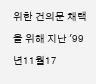위한 건의문 채택을 위해 지난 '99년11월17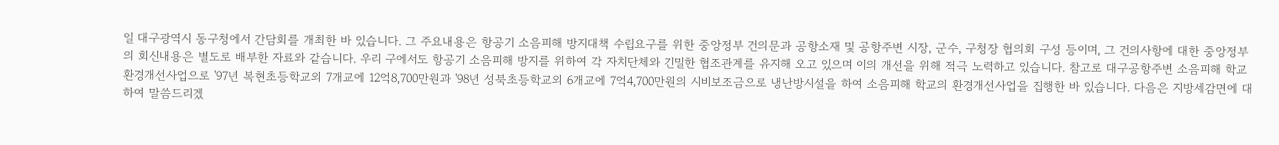일 대구광역시 동구청에서 간담회를 개최한 바 있습니다. 그 주요내용은 항공기 소음피해 방지대책 수립요구를 위한 중앙정부 건의문과 공항소재 및 공항주변 시장, 군수, 구청장 협의회 구성 등이며, 그 건의사항에 대한 중앙정부의 회신내용은 별도로 배부한 자료와 같습니다. 우리 구에서도 항공기 소음피해 방지를 위하여 각 자치단체와 긴밀한 협조관계를 유지해 오고 있으며 이의 개선을 위해 적극 노력하고 있습니다. 참고로 대구공항주변 소음피해 학교 환경개선사업으로 '97년 복현초등학교외 7개교에 12억8,700만원과 '98년 성북초등학교외 6개교에 7억4,700만원의 시비보조금으로 냉난방시설을 하여 소음피해 학교의 환경개선사업을 집행한 바 있습니다. 다음은 지방세감면에 대하여 말씀드리겠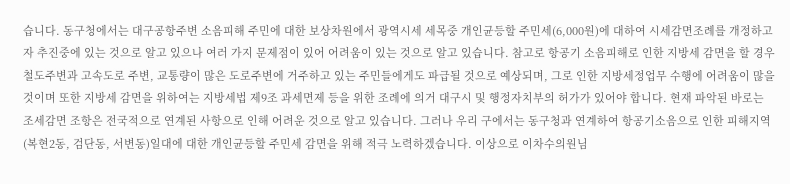습니다. 동구청에서는 대구공항주변 소음피해 주민에 대한 보상차원에서 광역시세 세목중 개인균등할 주민세(6,000원)에 대하여 시세감면조례를 개정하고자 추진중에 있는 것으로 알고 있으나 여러 가지 문제점이 있어 어려움이 있는 것으로 알고 있습니다. 참고로 항공기 소음피해로 인한 지방세 감면을 할 경우 철도주변과 고속도로 주변, 교통량이 많은 도로주변에 거주하고 있는 주민들에게도 파급될 것으로 예상되며, 그로 인한 지방세정업무 수행에 어려움이 많을 것이며 또한 지방세 감면을 위하여는 지방세법 제9조 과세면제 등을 위한 조례에 의거 대구시 및 행정자치부의 허가가 있어야 합니다. 현재 파악된 바로는 조세감면 조항은 전국적으로 연계된 사항으로 인해 어려운 것으로 알고 있습니다. 그러나 우리 구에서는 동구청과 연계하여 항공기소음으로 인한 피해지역(복현2동, 검단동, 서변동)일대에 대한 개인균등할 주민세 감면을 위해 적극 노력하겠습니다. 이상으로 이차수의원님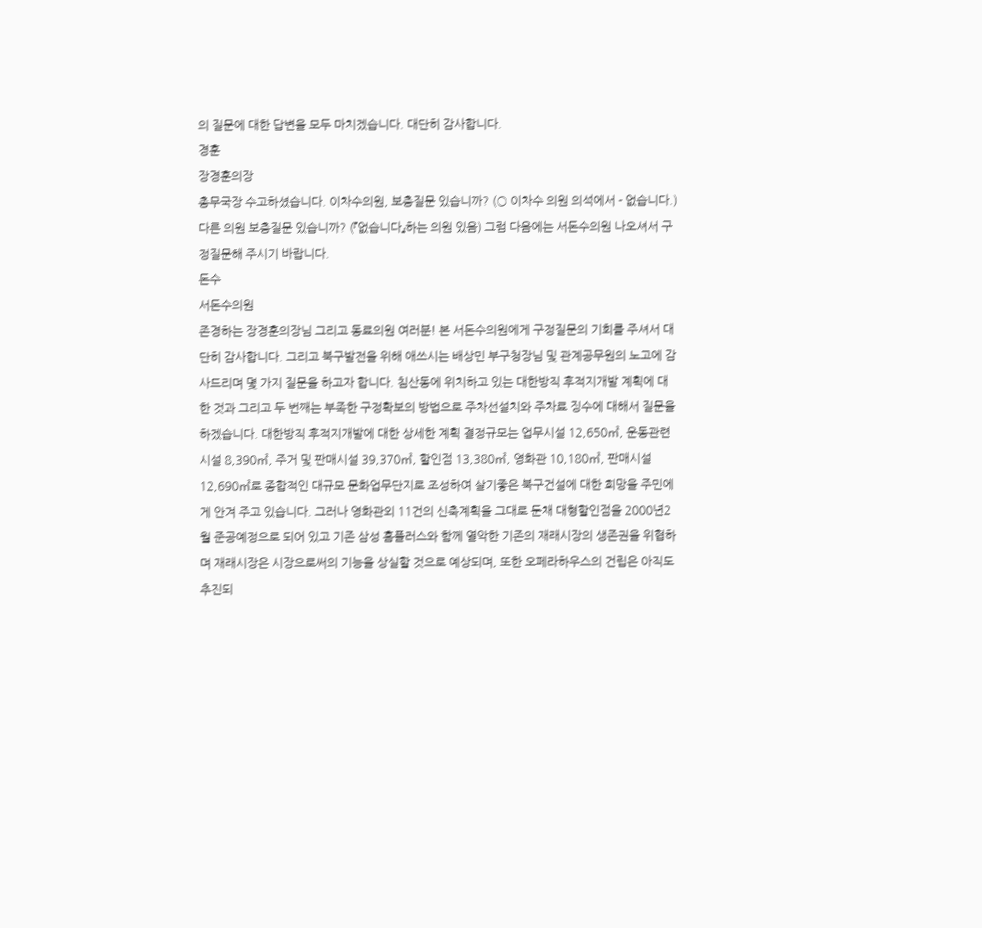의 질문에 대한 답변을 모두 마치겠습니다. 대단히 감사합니다.
경훈
장경훈의장
총무국장 수고하셨습니다. 이차수의원, 보충질문 있습니까? (○ 이차수 의원 의석에서 - 없습니다.) 다른 의원 보충질문 있습니까? (『없습니다』하는 의원 있음) 그럼 다음에는 서돈수의원 나오셔서 구정질문해 주시기 바랍니다.
돈수
서돈수의원
존경하는 장경훈의장님 그리고 동료의원 여러분! 본 서돈수의원에게 구정질문의 기회를 주셔서 대단히 감사합니다. 그리고 북구발전을 위해 애쓰시는 배상민 부구청장님 및 관계공무원의 노고에 감사드리며 몇 가지 질문을 하고자 합니다. 침산동에 위치하고 있는 대한방직 후적지개발 계획에 대한 것과 그리고 두 번째는 부족한 구정확보의 방법으로 주차선설치와 주차료 징수에 대해서 질문을 하겠습니다. 대한방직 후적지개발에 대한 상세한 계획 결정규모는 업무시설 12,650㎡, 운동관련시설 8,390㎡, 주거 및 판매시설 39,370㎡, 할인점 13,380㎡, 영화관 10,180㎡, 판매시설 12,690㎡로 종합적인 대규모 문화업무단지로 조성하여 살기좋은 북구건설에 대한 희망을 주민에게 안겨 주고 있습니다. 그러나 영화관외 11건의 신축계획을 그대로 둔채 대형할인점을 2000년2월 준공예정으로 되어 있고 기존 삼성 홈플러스와 함께 열악한 기존의 재래시장의 생존권을 위협하며 재래시장은 시장으로써의 기능을 상실할 것으로 예상되며, 또한 오페라하우스의 건립은 아직도 추진되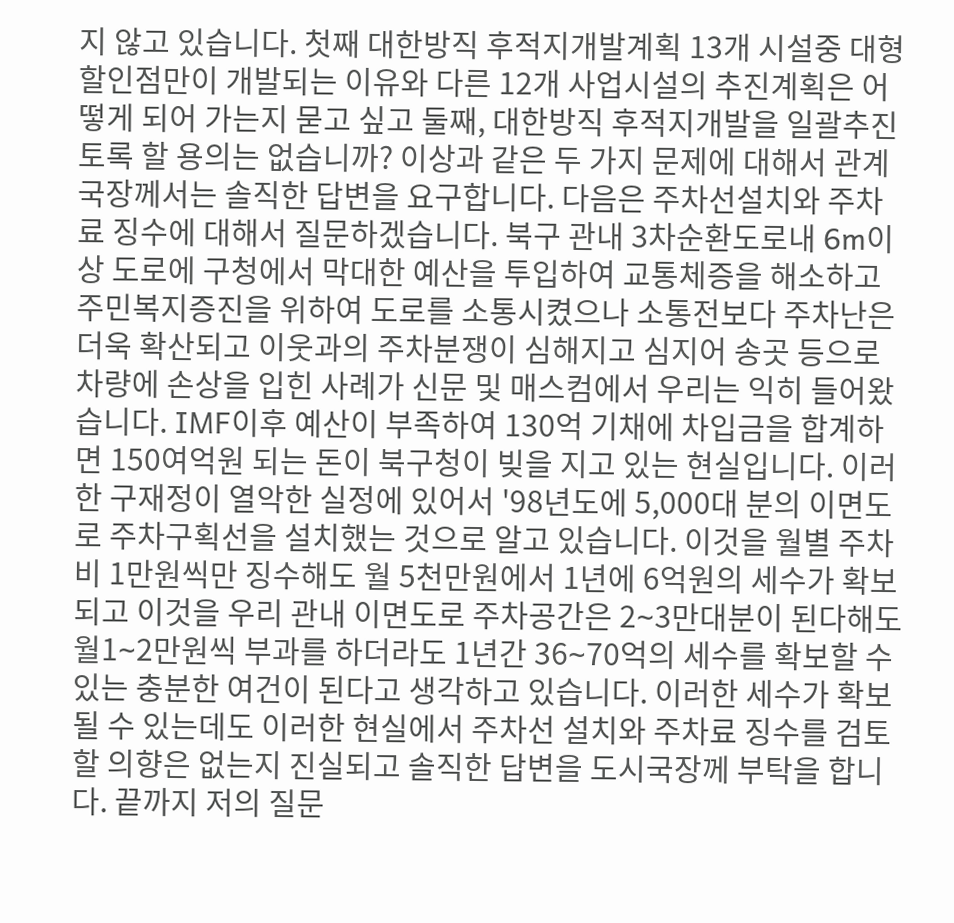지 않고 있습니다. 첫째 대한방직 후적지개발계획 13개 시설중 대형할인점만이 개발되는 이유와 다른 12개 사업시설의 추진계획은 어떻게 되어 가는지 묻고 싶고 둘째, 대한방직 후적지개발을 일괄추진토록 할 용의는 없습니까? 이상과 같은 두 가지 문제에 대해서 관계국장께서는 솔직한 답변을 요구합니다. 다음은 주차선설치와 주차료 징수에 대해서 질문하겠습니다. 북구 관내 3차순환도로내 6m이상 도로에 구청에서 막대한 예산을 투입하여 교통체증을 해소하고 주민복지증진을 위하여 도로를 소통시켰으나 소통전보다 주차난은 더욱 확산되고 이웃과의 주차분쟁이 심해지고 심지어 송곳 등으로 차량에 손상을 입힌 사례가 신문 및 매스컴에서 우리는 익히 들어왔습니다. IMF이후 예산이 부족하여 130억 기채에 차입금을 합계하면 150여억원 되는 돈이 북구청이 빚을 지고 있는 현실입니다. 이러한 구재정이 열악한 실정에 있어서 '98년도에 5,000대 분의 이면도로 주차구획선을 설치했는 것으로 알고 있습니다. 이것을 월별 주차비 1만원씩만 징수해도 월 5천만원에서 1년에 6억원의 세수가 확보되고 이것을 우리 관내 이면도로 주차공간은 2∼3만대분이 된다해도 월1∼2만원씩 부과를 하더라도 1년간 36∼70억의 세수를 확보할 수 있는 충분한 여건이 된다고 생각하고 있습니다. 이러한 세수가 확보될 수 있는데도 이러한 현실에서 주차선 설치와 주차료 징수를 검토할 의향은 없는지 진실되고 솔직한 답변을 도시국장께 부탁을 합니다. 끝까지 저의 질문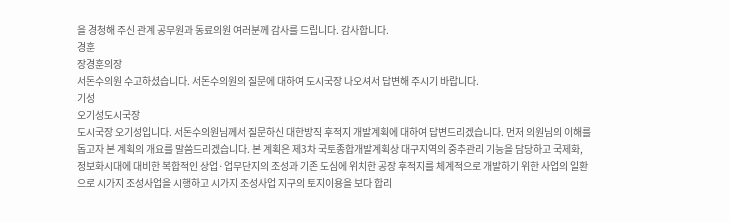을 경청해 주신 관계 공무원과 동료의원 여러분께 감사를 드립니다. 감사합니다.
경훈
장경훈의장
서돈수의원 수고하셨습니다. 서돈수의원의 질문에 대하여 도시국장 나오셔서 답변해 주시기 바랍니다.
기성
오기성도시국장
도시국장 오기성입니다. 서돈수의원님께서 질문하신 대한방직 후적지 개발계획에 대하여 답변드리겠습니다. 먼저 의원님의 이해를 돕고자 본 계획의 개요를 말씀드리겠습니다. 본 계획은 제3차 국토종합개발계획상 대구지역의 중추관리 기능을 담당하고 국제화, 정보화시대에 대비한 복합적인 상업·업무단지의 조성과 기존 도심에 위치한 공장 후적지를 체계적으로 개발하기 위한 사업의 일환으로 시가지 조성사업을 시행하고 시가지 조성사업 지구의 토지이용을 보다 합리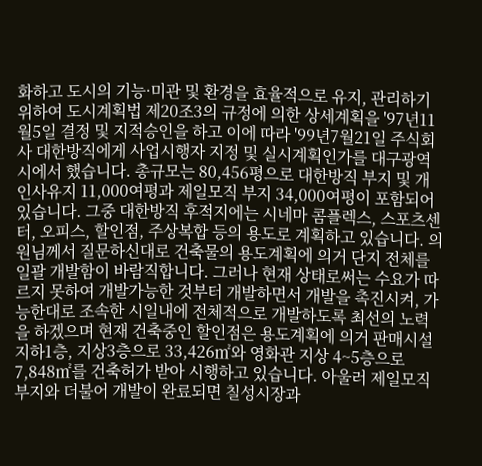화하고 도시의 기능·미관 및 환경을 효율적으로 유지, 관리하기 위하여 도시계획법 제20조3의 규정에 의한 상세계획을 '97년11월5일 결정 및 지적승인을 하고 이에 따라 '99년7월21일 주식회사 대한방직에게 사업시행자 지정 및 실시계획인가를 대구광역시에서 했습니다. 총규모는 80,456평으로 대한방직 부지 및 개인사유지 11,000여평과 제일모직 부지 34,000여평이 포함되어 있습니다. 그중 대한방직 후적지에는 시네마 콤플렉스, 스포츠센터, 오피스, 할인점, 주상복합 등의 용도로 계획하고 있습니다. 의원님께서 질문하신대로 건축물의 용도계획에 의거 단지 전체를 일괄 개발함이 바람직합니다. 그러나 현재 상태로써는 수요가 따르지 못하여 개발가능한 것부터 개발하면서 개발을 촉진시켜, 가능한대로 조속한 시일내에 전체적으로 개발하도록 최선의 노력을 하겠으며 현재 건축중인 할인점은 용도계획에 의거 판매시설 지하1층, 지상3층으로 33,426㎡와 영화관 지상 4~5층으로 7,848㎡를 건축허가 받아 시행하고 있습니다. 아울러 제일모직 부지와 더불어 개발이 완료되면 칠성시장과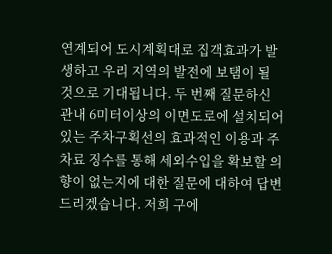연계되어 도시계획대로 집객효과가 발생하고 우리 지역의 발전에 보탬이 될 것으로 기대됩니다. 두 번째 질문하신 관내 6미터이상의 이면도로에 설치되어 있는 주차구획선의 효과적인 이용과 주차료 징수를 통해 세외수입을 확보할 의향이 없는지에 대한 질문에 대하여 답변드리겠습니다. 저희 구에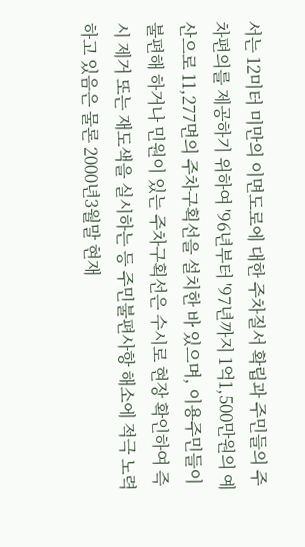서는 12미터 미만의 이면도로에 대한 주차질서 확립과 주민들의 주차편의를 제공하기 위하여 '96년부터 '97년까지 1억1,500만원의 예산으로 11,277면의 주차구획선을 설치한 바 있으며, 이용주민들이 불편해 하거나 민원이 있는 주차구획선은 수시로 현장 확인하여 즉시 제거 또는 재도색을 실시하는 등 주민불편사항 해소에 적극 노력하고 있음은 물론 2000년3월말 현재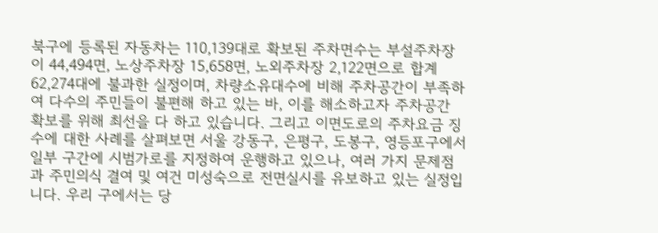북구에 등록된 자동차는 110,139대로 확보된 주차면수는 부설주차장이 44,494면, 노상주차장 15,658면, 노외주차장 2,122면으로 합계 62,274대에 불과한 실정이며, 차량소유대수에 비해 주차공간이 부족하여 다수의 주민들이 불편해 하고 있는 바, 이를 해소하고자 주차공간 확보를 위해 최선을 다 하고 있습니다. 그리고 이면도로의 주차요금 징수에 대한 사례를 살펴보면 서울 강동구, 은평구, 도봉구, 영등포구에서 일부 구간에 시범가로를 지정하여 운행하고 있으나, 여러 가지 문제점과 주민의식 결여 및 여건 미성숙으로 전면실시를 유보하고 있는 실정입니다. 우리 구에서는 당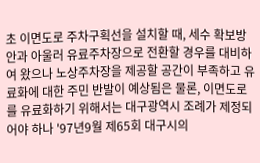초 이면도로 주차구획선을 설치할 때, 세수 확보방안과 아울러 유료주차장으로 전환할 경우를 대비하여 왔으나 노상주차장을 제공할 공간이 부족하고 유료화에 대한 주민 반발이 예상됨은 물론, 이면도로를 유료화하기 위해서는 대구광역시 조례가 제정되어야 하나 '97년9월 제65회 대구시의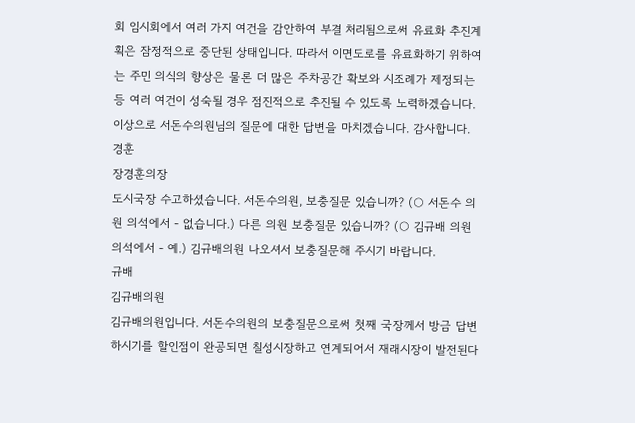회 임시회에서 여러 가지 여건을 감안하여 부결 처리됨으로써 유료화 추진계획은 잠정적으로 중단된 상태입니다. 따라서 이면도로를 유료화하기 위하여는 주민 의식의 향상은 물론 더 많은 주차공간 확보와 시조례가 제정되는 등 여러 여건이 성숙될 경우 점진적으로 추진될 수 있도록 노력하겠습니다. 이상으로 서돈수의원님의 질문에 대한 답변을 마치겠습니다. 감사합니다.
경훈
장경훈의장
도시국장 수고하셨습니다. 서돈수의원, 보충질문 있습니까? (○ 서돈수 의원 의석에서 - 없습니다.) 다른 의원 보충질문 있습니까? (○ 김규배 의원 의석에서 - 예.) 김규배의원 나오셔서 보충질문해 주시기 바랍니다.
규배
김규배의원
김규배의원입니다. 서돈수의원의 보충질문으로써 첫째 국장께서 방금 답변하시기를 할인점이 완공되면 칠성시장하고 연계되어서 재래시장이 발전된다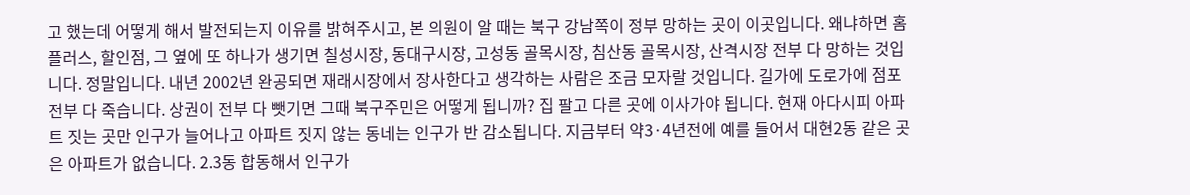고 했는데 어떻게 해서 발전되는지 이유를 밝혀주시고, 본 의원이 알 때는 북구 강남쪽이 정부 망하는 곳이 이곳입니다. 왜냐하면 홈플러스, 할인점, 그 옆에 또 하나가 생기면 칠성시장, 동대구시장, 고성동 골목시장, 침산동 골목시장, 산격시장 전부 다 망하는 것입니다. 정말입니다. 내년 2002년 완공되면 재래시장에서 장사한다고 생각하는 사람은 조금 모자랄 것입니다. 길가에 도로가에 점포 전부 다 죽습니다. 상권이 전부 다 뺏기면 그때 북구주민은 어떻게 됩니까? 집 팔고 다른 곳에 이사가야 됩니다. 현재 아다시피 아파트 짓는 곳만 인구가 늘어나고 아파트 짓지 않는 동네는 인구가 반 감소됩니다. 지금부터 약3·4년전에 예를 들어서 대현2동 같은 곳은 아파트가 없습니다. 2.3동 합동해서 인구가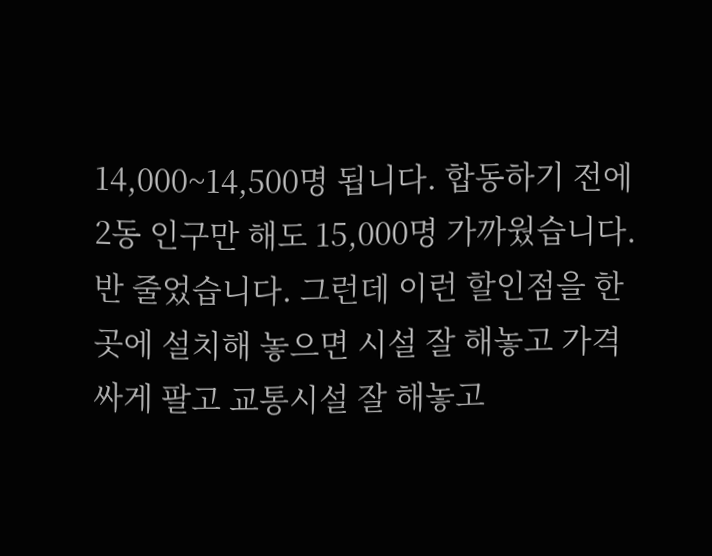14,000~14,500명 됩니다. 합동하기 전에 2동 인구만 해도 15,000명 가까웠습니다. 반 줄었습니다. 그런데 이런 할인점을 한 곳에 설치해 놓으면 시설 잘 해놓고 가격 싸게 팔고 교통시설 잘 해놓고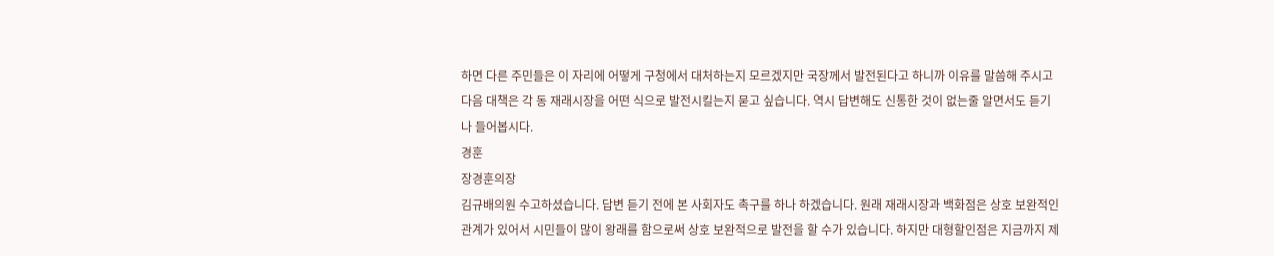하면 다른 주민들은 이 자리에 어떻게 구청에서 대처하는지 모르겠지만 국장께서 발전된다고 하니까 이유를 말씀해 주시고 다음 대책은 각 동 재래시장을 어떤 식으로 발전시킬는지 묻고 싶습니다. 역시 답변해도 신통한 것이 없는줄 알면서도 듣기나 들어봅시다.
경훈
장경훈의장
김규배의원 수고하셨습니다. 답변 듣기 전에 본 사회자도 촉구를 하나 하겠습니다. 원래 재래시장과 백화점은 상호 보완적인 관계가 있어서 시민들이 많이 왕래를 함으로써 상호 보완적으로 발전을 할 수가 있습니다. 하지만 대형할인점은 지금까지 제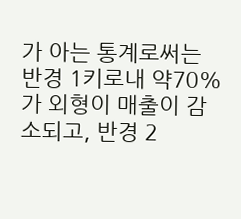가 아는 통계로써는 반경 1키로내 약70%가 외형이 매출이 감소되고, 반경 2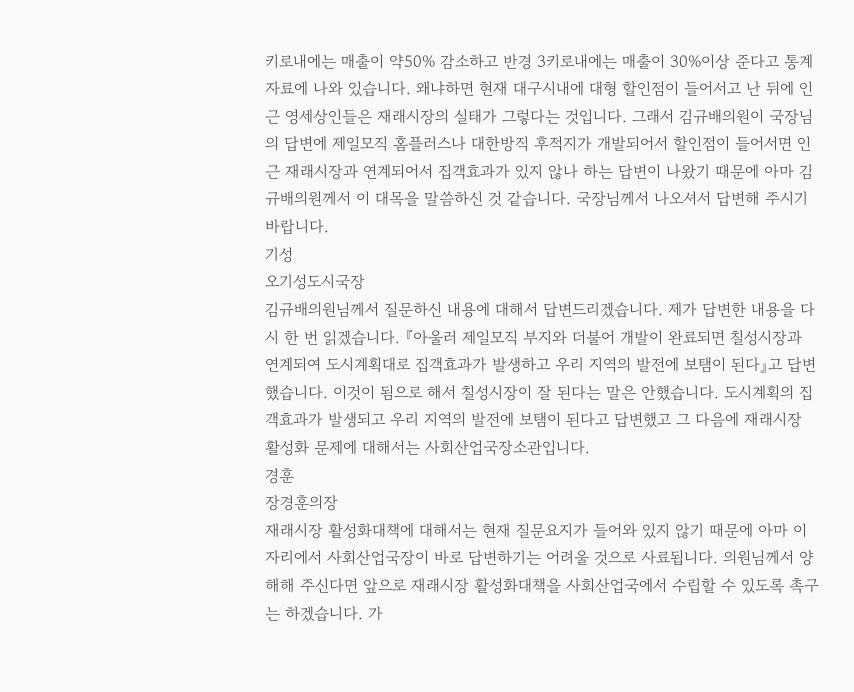키로내에는 매출이 약50% 감소하고 반경 3키로내에는 매출이 30%이상 준다고 통계자료에 나와 있습니다. 왜냐하면 현재 대구시내에 대형 할인점이 들어서고 난 뒤에 인근 영세상인들은 재래시장의 실태가 그렇다는 것입니다. 그래서 김규배의원이 국장님의 답변에 제일모직 홈플러스나 대한방직 후적지가 개발되어서 할인점이 들어서면 인근 재래시장과 연계되어서 집객효과가 있지 않나 하는 답변이 나왔기 때문에 아마 김규배의원께서 이 대목을 말씀하신 것 같습니다. 국장님께서 나오셔서 답변해 주시기 바랍니다.
기성
오기성도시국장
김규배의원님께서 질문하신 내용에 대해서 답변드리겠습니다. 제가 답변한 내용을 다시 한 번 읽겠습니다. 『아울러 제일모직 부지와 더불어 개발이 완료되면 칠성시장과 연계되여 도시계획대로 집객효과가 발생하고 우리 지역의 발전에 보탬이 된다』고 답변했습니다. 이것이 됨으로 해서 칠성시장이 잘 된다는 말은 안했습니다. 도시계획의 집객효과가 발생되고 우리 지역의 발전에 보탬이 된다고 답변했고 그 다음에 재래시장 활성화 문제에 대해서는 사회산업국장소관입니다.
경훈
장경훈의장
재래시장 활성화대책에 대해서는 현재 질문요지가 들어와 있지 않기 때문에 아마 이 자리에서 사회산업국장이 바로 답변하기는 어려울 것으로 사료됩니다. 의원님께서 양해해 주신다면 앞으로 재래시장 활성화대책을 사회산업국에서 수립할 수 있도록 촉구는 하겠습니다. 가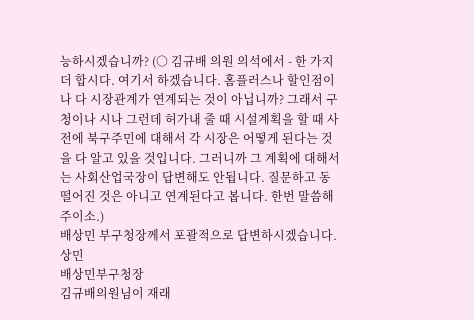능하시겠습니까? (○ 김규배 의원 의석에서 - 한 가지 더 합시다. 여기서 하겠습니다. 홈플러스나 할인점이나 다 시장관계가 연계되는 것이 아닙니까? 그래서 구청이나 시나 그런데 허가내 줄 때 시설계획을 할 때 사전에 북구주민에 대해서 각 시장은 어떻게 된다는 것을 다 알고 있을 것입니다. 그러니까 그 계획에 대해서는 사회산업국장이 답변해도 안됩니다. 질문하고 동떨어진 것은 아니고 연계된다고 봅니다. 한번 말씀해 주이소.)
배상민 부구청장께서 포괄적으로 답변하시겠습니다.
상민
배상민부구청장
김규배의원님이 재래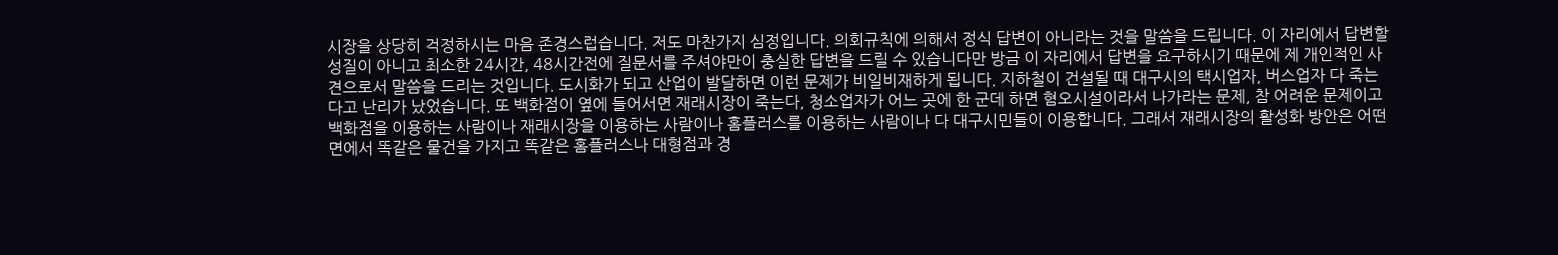시장을 상당히 걱정하시는 마음 존경스럽습니다. 저도 마찬가지 심정입니다. 의회규칙에 의해서 정식 답변이 아니라는 것을 말씀을 드립니다. 이 자리에서 답변할 성질이 아니고 최소한 24시간, 48시간전에 질문서를 주셔야만이 충실한 답변을 드릴 수 있습니다만 방금 이 자리에서 답변을 요구하시기 때문에 제 개인적인 사견으로서 말씀을 드리는 것입니다. 도시화가 되고 산업이 발달하면 이런 문제가 비일비재하게 됩니다. 지하철이 건설될 때 대구시의 택시업자, 버스업자 다 죽는다고 난리가 났었습니다. 또 백화점이 옆에 들어서면 재래시장이 죽는다, 청소업자가 어느 곳에 한 군데 하면 혐오시설이라서 나가라는 문제, 참 어려운 문제이고 백화점을 이용하는 사람이나 재래시장을 이용하는 사람이나 홈플러스를 이용하는 사람이나 다 대구시민들이 이용합니다. 그래서 재래시장의 활성화 방안은 어떤 면에서 똑같은 물건을 가지고 똑같은 홈플러스나 대형점과 경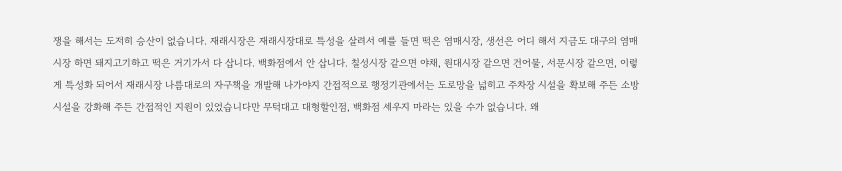쟁을 해서는 도저히 승산이 없습니다. 재래시장은 재래시장대로 특성을 살려서 예를 들면 떡은 염매시장, 생선은 어디 해서 지금도 대구의 염매시장 하면 돼지고기하고 떡은 거기가서 다 삽니다. 백화점에서 안 삽니다. 칠성시장 같으면 야채, 원대시장 같으면 건어물, 서문시장 같으면, 이렇게 특성화 되어서 재래시장 나름대로의 자구책을 개발해 나가야지 간접적으로 행정기관에서는 도로망을 넓히고 주차장 시설을 확보해 주든 소방시설을 강화해 주든 간접적인 지원이 있었습니다만 무턱대고 대형할인점, 백화점 세우지 마라는 있을 수가 없습니다. 왜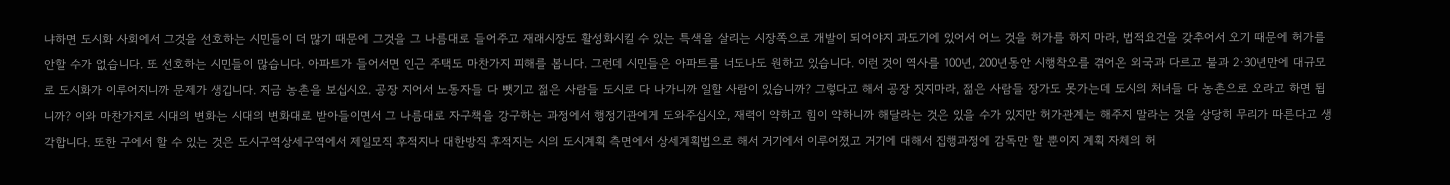냐하면 도시화 사회에서 그것을 선호하는 시민들이 더 많기 때문에 그것을 그 나름대로 들어주고 재래시장도 활성화시킬 수 있는 특색을 살리는 시장쪽으로 개발이 되어야지 과도기에 있어서 어느 것을 허가를 하지 마라, 법적요건을 갖추어서 오기 때문에 허가를 안할 수가 없습니다. 또 선호하는 시민들이 많습니다. 아파트가 들어서면 인근 주택도 마찬가지 피해를 봅니다. 그런데 시민들은 아파트를 너도나도 원하고 있습니다. 이런 것이 역사를 100년, 200년동안 시행착오를 겪어온 외국과 다르고 불과 2·30년만에 대규모로 도시화가 이루어지니까 문제가 생깁니다. 지금 농촌을 보십시오. 공장 지어서 노동자들 다 뺏기고 젊은 사람들 도시로 다 나가니까 일할 사람이 있습니까? 그렇다고 해서 공장 짓지마라, 젊은 사람들 장가도 못가는데 도시의 처녀들 다 농촌으로 오라고 하면 됩니까? 이와 마찬가지로 시대의 변화는 시대의 변화대로 받아들이면서 그 나름대로 자구책을 강구하는 과정에서 행정기관에게 도와주십시오, 재력이 약하고 힘이 약하니까 해달라는 것은 있을 수가 있지만 허가관계는 해주지 말라는 것을 상당히 무리가 따른다고 생각합니다. 또한 구에서 할 수 있는 것은 도시구역상세구역에서 제일모직 후적지나 대한방직 후적지는 시의 도시계획 측면에서 상세계획법으로 해서 거기에서 이루어졌고 거기에 대해서 집행과정에 감독만 할 뿐이지 계획 자체의 허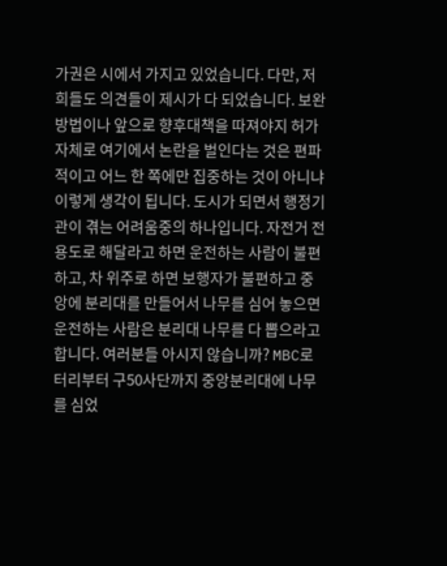가권은 시에서 가지고 있었습니다. 다만, 저희들도 의견들이 제시가 다 되었습니다. 보완방법이나 앞으로 향후대책을 따져야지 허가자체로 여기에서 논란을 벌인다는 것은 편파적이고 어느 한 쪽에만 집중하는 것이 아니냐 이렇게 생각이 됩니다. 도시가 되면서 행정기관이 겪는 어려움중의 하나입니다. 자전거 전용도로 해달라고 하면 운전하는 사람이 불편하고, 차 위주로 하면 보행자가 불편하고 중앙에 분리대를 만들어서 나무를 심어 놓으면 운전하는 사람은 분리대 나무를 다 뽑으라고 합니다. 여러분들 아시지 않습니까? MBC로터리부터 구50사단까지 중앙분리대에 나무를 심었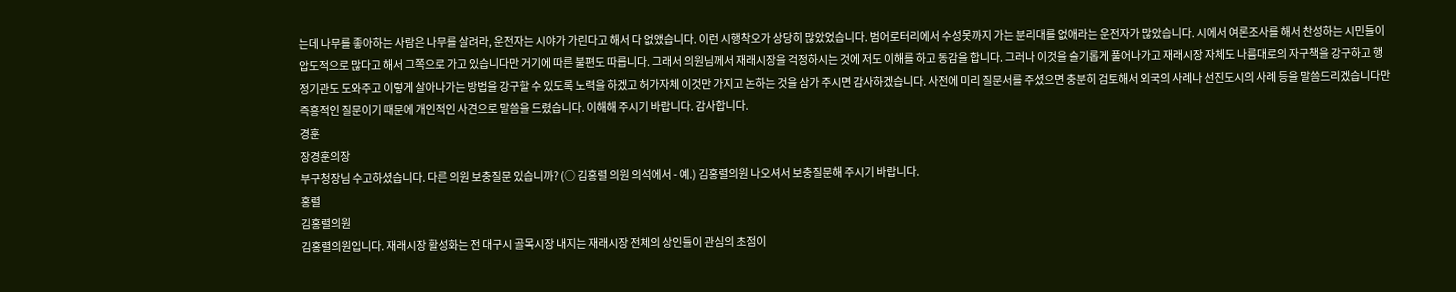는데 나무를 좋아하는 사람은 나무를 살려라, 운전자는 시야가 가린다고 해서 다 없앴습니다. 이런 시행착오가 상당히 많았었습니다. 범어로터리에서 수성못까지 가는 분리대를 없애라는 운전자가 많았습니다. 시에서 여론조사를 해서 찬성하는 시민들이 압도적으로 많다고 해서 그쪽으로 가고 있습니다만 거기에 따른 불편도 따릅니다. 그래서 의원님께서 재래시장을 걱정하시는 것에 저도 이해를 하고 동감을 합니다. 그러나 이것을 슬기롭게 풀어나가고 재래시장 자체도 나름대로의 자구책을 강구하고 행정기관도 도와주고 이렇게 살아나가는 방법을 강구할 수 있도록 노력을 하겠고 허가자체 이것만 가지고 논하는 것을 삼가 주시면 감사하겠습니다. 사전에 미리 질문서를 주셨으면 충분히 검토해서 외국의 사례나 선진도시의 사례 등을 말씀드리겠습니다만 즉흥적인 질문이기 때문에 개인적인 사견으로 말씀을 드렸습니다. 이해해 주시기 바랍니다. 감사합니다.
경훈
장경훈의장
부구청장님 수고하셨습니다. 다른 의원 보충질문 있습니까? (○ 김홍렬 의원 의석에서 - 예.) 김홍렬의원 나오셔서 보충질문해 주시기 바랍니다.
홍렬
김홍렬의원
김홍렬의원입니다. 재래시장 활성화는 전 대구시 골목시장 내지는 재래시장 전체의 상인들이 관심의 초점이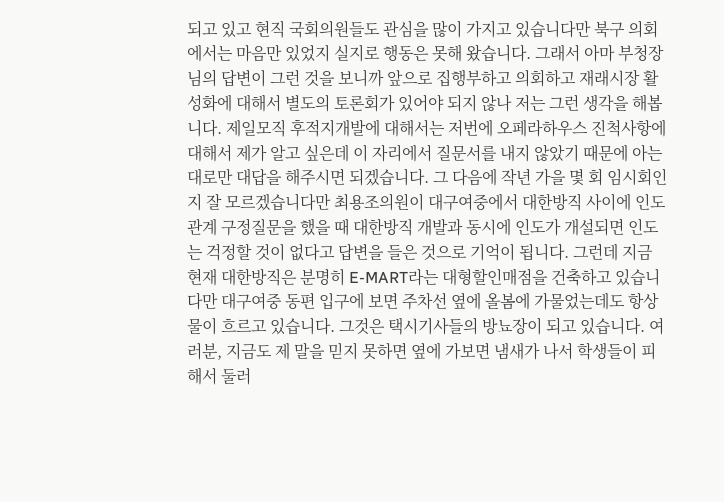되고 있고 현직 국회의원들도 관심을 많이 가지고 있습니다만 북구 의회에서는 마음만 있었지 실지로 행동은 못해 왔습니다. 그래서 아마 부청장님의 답변이 그런 것을 보니까 앞으로 집행부하고 의회하고 재래시장 활성화에 대해서 별도의 토론회가 있어야 되지 않나 저는 그런 생각을 해봅니다. 제일모직 후적지개발에 대해서는 저번에 오페라하우스 진척사항에 대해서 제가 알고 싶은데 이 자리에서 질문서를 내지 않았기 때문에 아는대로만 대답을 해주시면 되겠습니다. 그 다음에 작년 가을 몇 회 임시회인지 잘 모르겠습니다만 최용조의원이 대구여중에서 대한방직 사이에 인도관계 구정질문을 했을 때 대한방직 개발과 동시에 인도가 개설되면 인도는 걱정할 것이 없다고 답변을 들은 것으로 기억이 됩니다. 그런데 지금 현재 대한방직은 분명히 E-MART라는 대형할인매점을 건축하고 있습니다만 대구여중 동편 입구에 보면 주차선 옆에 올봄에 가물었는데도 항상 물이 흐르고 있습니다. 그것은 택시기사들의 방뇨장이 되고 있습니다. 여러분, 지금도 제 말을 믿지 못하면 옆에 가보면 냄새가 나서 학생들이 피해서 둘러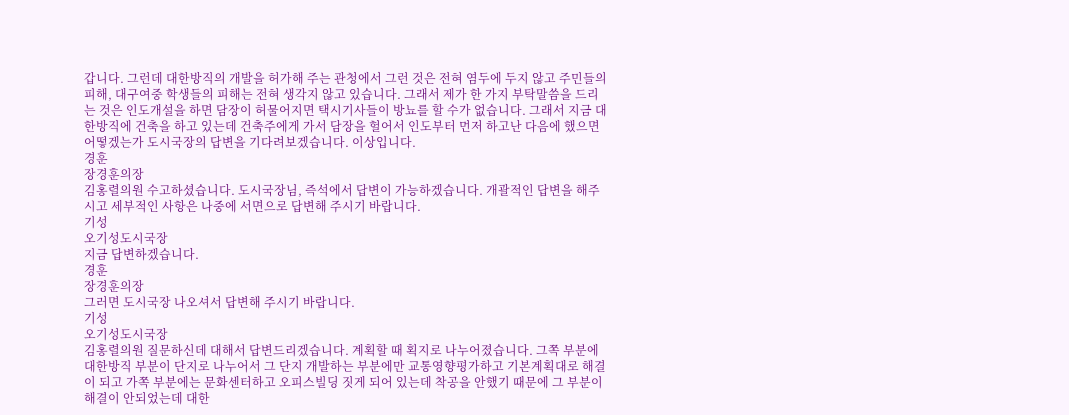갑니다. 그런데 대한방직의 개발을 허가해 주는 관청에서 그런 것은 전혀 염두에 두지 않고 주민들의 피해, 대구여중 학생들의 피해는 전혀 생각지 않고 있습니다. 그래서 제가 한 가지 부탁말씀을 드리는 것은 인도개설을 하면 담장이 허물어지면 택시기사들이 방뇨를 할 수가 없습니다. 그래서 지금 대한방직에 건축을 하고 있는데 건축주에게 가서 담장을 헐어서 인도부터 먼저 하고난 다음에 했으면 어떻겠는가 도시국장의 답변을 기다려보겠습니다. 이상입니다.
경훈
장경훈의장
김홍렬의원 수고하셨습니다. 도시국장님, 즉석에서 답변이 가능하겠습니다. 개괄적인 답변을 해주시고 세부적인 사항은 나중에 서면으로 답변해 주시기 바랍니다.
기성
오기성도시국장
지금 답변하겠습니다.
경훈
장경훈의장
그러면 도시국장 나오셔서 답변해 주시기 바랍니다.
기성
오기성도시국장
김홍렬의원 질문하신데 대해서 답변드리겠습니다. 계획할 때 획지로 나누어졌습니다. 그쪽 부분에 대한방직 부분이 단지로 나누어서 그 단지 개발하는 부분에만 교통영향평가하고 기본계획대로 해결이 되고 가쪽 부분에는 문화센터하고 오피스빌딩 짓게 되어 있는데 착공을 안했기 때문에 그 부분이 해결이 안되었는데 대한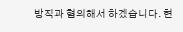방직과 협의해서 하겠습니다. 현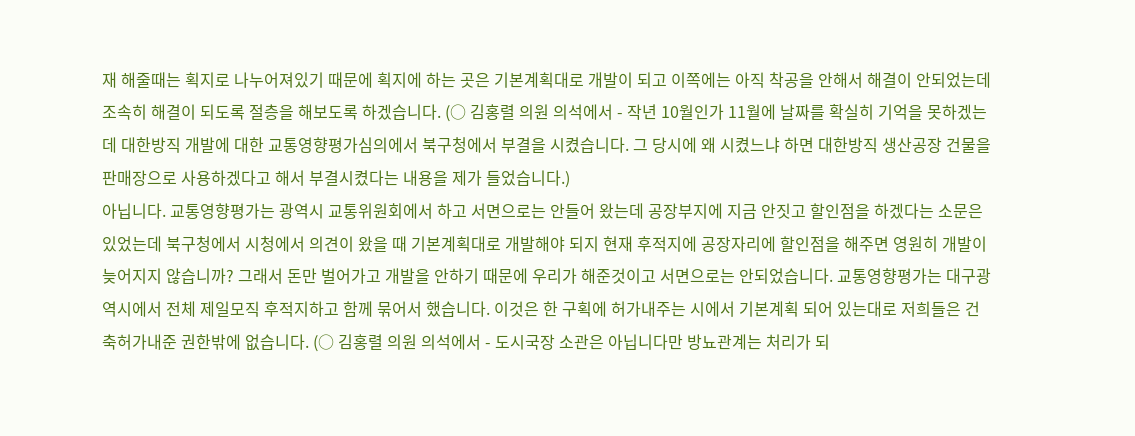재 해줄때는 획지로 나누어져있기 때문에 획지에 하는 곳은 기본계획대로 개발이 되고 이쪽에는 아직 착공을 안해서 해결이 안되었는데 조속히 해결이 되도록 절층을 해보도록 하겠습니다. (○ 김홍렬 의원 의석에서 - 작년 10월인가 11월에 날짜를 확실히 기억을 못하겠는데 대한방직 개발에 대한 교통영향평가심의에서 북구청에서 부결을 시켰습니다. 그 당시에 왜 시켰느냐 하면 대한방직 생산공장 건물을 판매장으로 사용하겠다고 해서 부결시켰다는 내용을 제가 들었습니다.)
아닙니다. 교통영향평가는 광역시 교통위원회에서 하고 서면으로는 안들어 왔는데 공장부지에 지금 안짓고 할인점을 하겠다는 소문은 있었는데 북구청에서 시청에서 의견이 왔을 때 기본계획대로 개발해야 되지 현재 후적지에 공장자리에 할인점을 해주면 영원히 개발이 늦어지지 않습니까? 그래서 돈만 벌어가고 개발을 안하기 때문에 우리가 해준것이고 서면으로는 안되었습니다. 교통영향평가는 대구광역시에서 전체 제일모직 후적지하고 함께 묶어서 했습니다. 이것은 한 구획에 허가내주는 시에서 기본계획 되어 있는대로 저희들은 건축허가내준 권한밖에 없습니다. (○ 김홍렬 의원 의석에서 - 도시국장 소관은 아닙니다만 방뇨관계는 처리가 되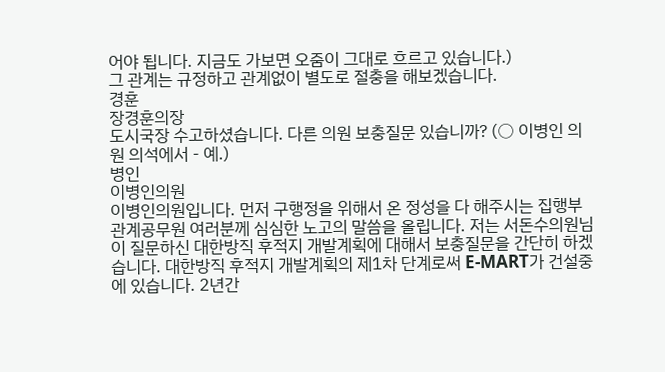어야 됩니다. 지금도 가보면 오줌이 그대로 흐르고 있습니다.)
그 관계는 규정하고 관계없이 별도로 절충을 해보겠습니다.
경훈
장경훈의장
도시국장 수고하셨습니다. 다른 의원 보충질문 있습니까? (○ 이병인 의원 의석에서 - 예.)
병인
이병인의원
이병인의원입니다. 먼저 구행정을 위해서 온 정성을 다 해주시는 집행부 관계공무원 여러분께 심심한 노고의 말씀을 올립니다. 저는 서돈수의원님이 질문하신 대한방직 후적지 개발계획에 대해서 보충질문을 간단히 하겠습니다. 대한방직 후적지 개발계획의 제1차 단계로써 E-MART가 건설중에 있습니다. 2년간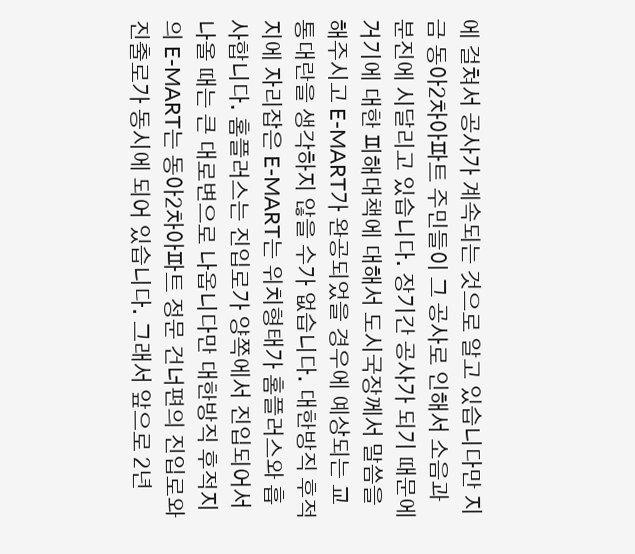에 걸쳐서 공사가 계속되는 것으로 알고 있습니다만 지금 동아2차아파트 주민들이 그 공사로 인해서 소음과 분진에 시달리고 있습니다. 장기간 공사가 되기 때문에 거기에 대한 피해대책에 대해서 도시국장께서 말씀을 해주시고 E-MART가 완공되었을 경우에 예상되는 교통대란을 생각하지 않을 수가 없습니다. 대한방직 후적지에 자리잡은 E-MART는 위치형태가 홈플러스와 흡사합니다. 홈플러스는 진입로가 양쪽에서 진입되어서 나올 때는 큰 대로변으로 나옵니다만 대한방직 후적지의 E-MART는 동아2차아파트 정문 건너편의 진입로와 진출로가 동시에 되어 있습니다. 그래서 앞으로 2년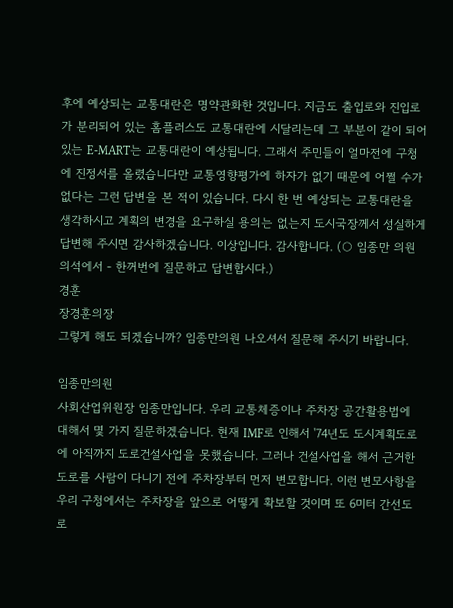후에 예상되는 교통대란은 명약관화한 것입니다. 지금도 출입로와 진입로가 분리되어 있는 홈플러스도 교통대란에 시달리는데 그 부분이 같이 되어 있는 E-MART는 교통대란이 예상됩니다. 그래서 주민들이 얼마전에 구청에 진정서를 올렸습니다만 교통영향평가에 하자가 없기 때문에 어쩔 수가 없다는 그런 답변을 본 적이 있습니다. 다시 한 번 예상되는 교통대란을 생각하시고 계획의 변경을 요구하실 용의는 없는지 도시국장께서 성실하게 답변해 주시면 감사하겠습니다. 이상입니다. 감사합니다. (○ 임종만 의원 의석에서 - 한꺼번에 질문하고 답변합시다.)
경훈
장경훈의장
그렇게 해도 되겠습니까? 임종만의원 나오셔서 질문해 주시기 바랍니다.

임종만의원
사회산업위원장 임종만입니다. 우리 교통체증이나 주차장 공간활용법에 대해서 몇 가지 질문하겠습니다. 현재 IMF로 인해서 '74년도 도시계획도로에 아직까지 도로건설사업을 못했습니다. 그러나 건설사업을 해서 근거한 도로를 사람이 다니기 전에 주차장부터 먼저 변모합니다. 이런 변모사항을 우리 구청에서는 주차장을 앞으로 어떻게 확보할 것이며 또 6미터 간선도로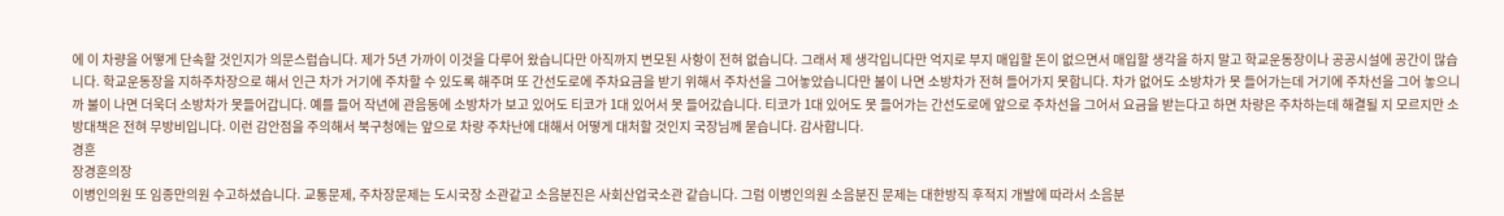에 이 차량을 어떻게 단속할 것인지가 의문스럽습니다. 제가 5년 가까이 이것을 다루어 왔습니다만 아직까지 변모된 사항이 전혀 없습니다. 그래서 제 생각입니다만 억지로 부지 매입할 돈이 없으면서 매입할 생각을 하지 말고 학교운동장이나 공공시설에 공간이 많습니다. 학교운동장을 지하주차장으로 해서 인근 차가 거기에 주차할 수 있도록 해주며 또 간선도로에 주차요금을 받기 위해서 주차선을 그어놓았습니다만 불이 나면 소방차가 전혀 들어가지 못합니다. 차가 없어도 소방차가 못 들어가는데 거기에 주차선을 그어 놓으니까 불이 나면 더욱더 소방차가 못들어갑니다. 예를 들어 작년에 관음동에 소방차가 보고 있어도 티코가 1대 있어서 못 들어갔습니다. 티코가 1대 있어도 못 들어가는 간선도로에 앞으로 주차선을 그어서 요금을 받는다고 하면 차량은 주차하는데 해결될 지 모르지만 소방대책은 전혀 무방비입니다. 이런 감안점을 주의해서 북구청에는 앞으로 차량 주차난에 대해서 어떻게 대처할 것인지 국장님께 묻습니다. 감사합니다.
경훈
장경훈의장
이병인의원 또 임종만의원 수고하셨습니다. 교통문제, 주차장문제는 도시국장 소관같고 소음분진은 사회산업국소관 같습니다. 그럼 이병인의원 소음분진 문제는 대한방직 후적지 개발에 따라서 소음분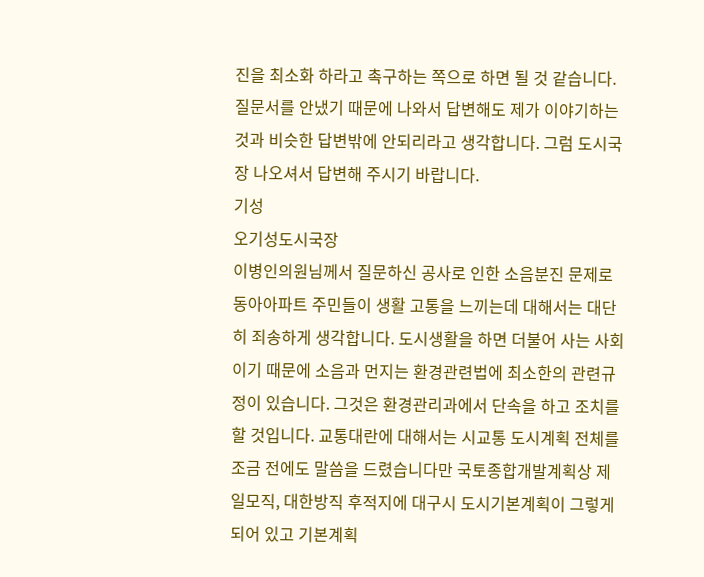진을 최소화 하라고 촉구하는 쪽으로 하면 될 것 같습니다. 질문서를 안냈기 때문에 나와서 답변해도 제가 이야기하는 것과 비슷한 답변밖에 안되리라고 생각합니다. 그럼 도시국장 나오셔서 답변해 주시기 바랍니다.
기성
오기성도시국장
이병인의원님께서 질문하신 공사로 인한 소음분진 문제로 동아아파트 주민들이 생활 고통을 느끼는데 대해서는 대단히 죄송하게 생각합니다. 도시생활을 하면 더불어 사는 사회이기 때문에 소음과 먼지는 환경관련법에 최소한의 관련규정이 있습니다. 그것은 환경관리과에서 단속을 하고 조치를 할 것입니다. 교통대란에 대해서는 시교통 도시계획 전체를 조금 전에도 말씀을 드렸습니다만 국토종합개발계획상 제일모직, 대한방직 후적지에 대구시 도시기본계획이 그렇게 되어 있고 기본계획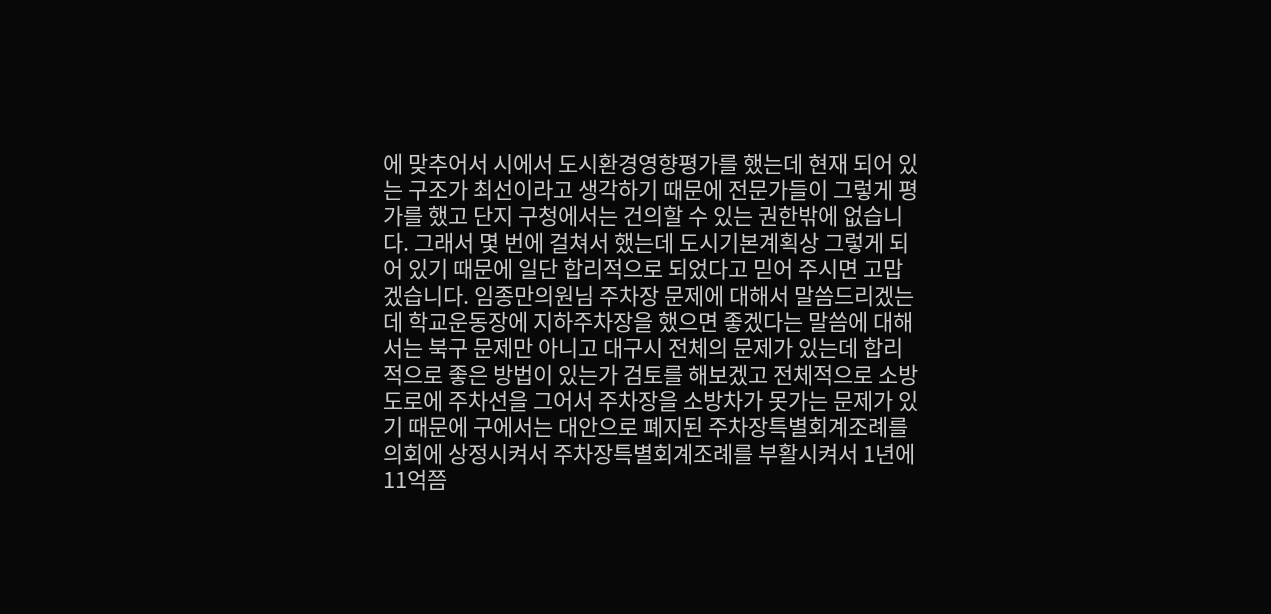에 맞추어서 시에서 도시환경영향평가를 했는데 현재 되어 있는 구조가 최선이라고 생각하기 때문에 전문가들이 그렇게 평가를 했고 단지 구청에서는 건의할 수 있는 권한밖에 없습니다. 그래서 몇 번에 걸쳐서 했는데 도시기본계획상 그렇게 되어 있기 때문에 일단 합리적으로 되었다고 믿어 주시면 고맙겠습니다. 임종만의원님 주차장 문제에 대해서 말씀드리겠는데 학교운동장에 지하주차장을 했으면 좋겠다는 말씀에 대해서는 북구 문제만 아니고 대구시 전체의 문제가 있는데 합리적으로 좋은 방법이 있는가 검토를 해보겠고 전체적으로 소방도로에 주차선을 그어서 주차장을 소방차가 못가는 문제가 있기 때문에 구에서는 대안으로 폐지된 주차장특별회계조례를 의회에 상정시켜서 주차장특별회계조례를 부활시켜서 1년에 11억쯤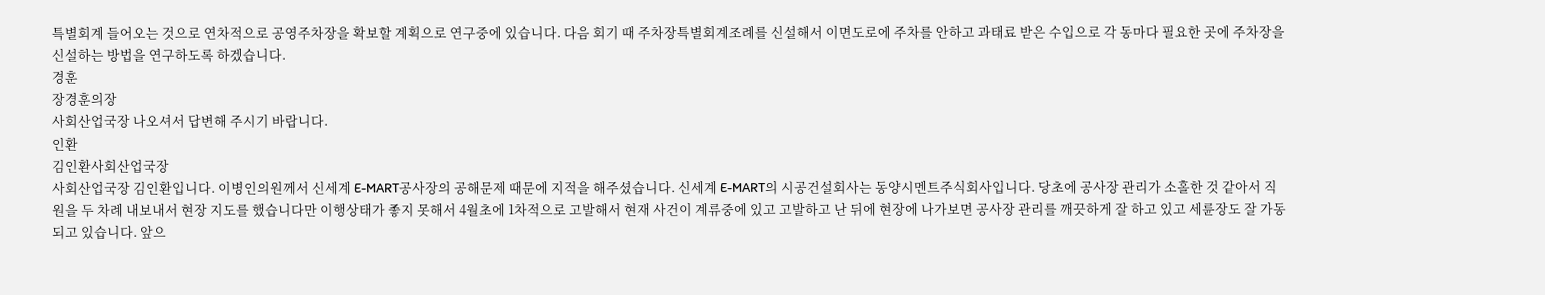특별회계 들어오는 것으로 연차적으로 공영주차장을 확보할 계획으로 연구중에 있습니다. 다음 회기 때 주차장특별회계조례를 신설해서 이면도로에 주차를 안하고 과태료 받은 수입으로 각 동마다 필요한 곳에 주차장을 신설하는 방법을 연구하도록 하겠습니다.
경훈
장경훈의장
사회산업국장 나오셔서 답변해 주시기 바랍니다.
인환
김인환사회산업국장
사회산업국장 김인환입니다. 이병인의원께서 신세계 E-MART공사장의 공해문제 때문에 지적을 해주셨습니다. 신세계 E-MART의 시공건설회사는 동양시멘트주식회사입니다. 당초에 공사장 관리가 소홀한 것 같아서 직원을 두 차례 내보내서 현장 지도를 했습니다만 이행상태가 좋지 못해서 4월초에 1차적으로 고발해서 현재 사건이 계류중에 있고 고발하고 난 뒤에 현장에 나가보면 공사장 관리를 깨끗하게 잘 하고 있고 세륜장도 잘 가동되고 있습니다. 앞으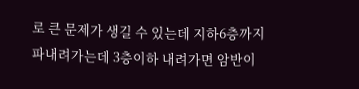로 큰 문제가 생길 수 있는데 지하6층까지 파내려가는데 3층이하 내려가면 암반이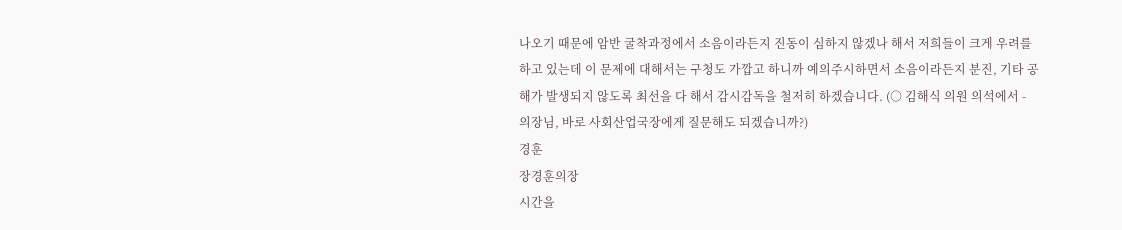나오기 때문에 암반 굴착과정에서 소음이라든지 진동이 심하지 않겠나 해서 저희들이 크게 우려를 하고 있는데 이 문제에 대해서는 구청도 가깝고 하니까 예의주시하면서 소음이라든지 분진, 기타 공해가 발생되지 않도록 최선을 다 해서 감시감독을 철저히 하겠습니다. (○ 김해식 의원 의석에서 - 의장님, 바로 사회산업국장에게 질문해도 되겠습니까?)
경훈
장경훈의장
시간을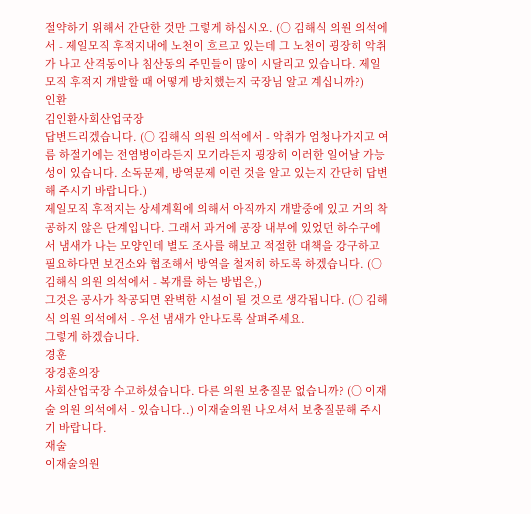절약하기 위해서 간단한 것만 그렇게 하십시오. (○ 김해식 의원 의석에서 - 제일모직 후적지내에 노천이 흐르고 있는데 그 노천이 굉장히 악취가 나고 산격동이나 침산동의 주민들이 많이 시달리고 있습니다. 제일모직 후적지 개발할 때 어떻게 방치했는지 국장님 알고 계십니까?)
인환
김인환사회산업국장
답변드리겠습니다. (○ 김해식 의원 의석에서 - 악취가 엄청나가지고 여름 하절기에는 전염병이라든지 모기라든지 굉장히 이러한 일어날 가능성이 있습니다. 소독문제, 방역문제 이런 것을 알고 있는지 간단히 답변해 주시기 바랍니다.)
제일모직 후적지는 상세계획에 의해서 아직까지 개발중에 있고 거의 착공하지 않은 단계입니다. 그래서 과거에 공장 내부에 있었던 하수구에서 냄새가 나는 모양인데 별도 조사를 해보고 적절한 대책을 강구하고 필요하다면 보건소와 협조해서 방역을 철저히 하도록 하겠습니다. (○ 김해식 의원 의석에서 - 복개를 하는 방법은,)
그것은 공사가 착공되면 완벽한 시설이 될 것으로 생각됩니다. (○ 김해식 의원 의석에서 - 우선 냄새가 안나도록 살펴주세요.
그렇게 하겠습니다.
경훈
장경훈의장
사회산업국장 수고하셨습니다. 다른 의원 보충질문 없습니까? (○ 이재술 의원 의석에서 - 있습니다..) 이재술의원 나오셔서 보충질문해 주시기 바랍니다.
재술
이재술의원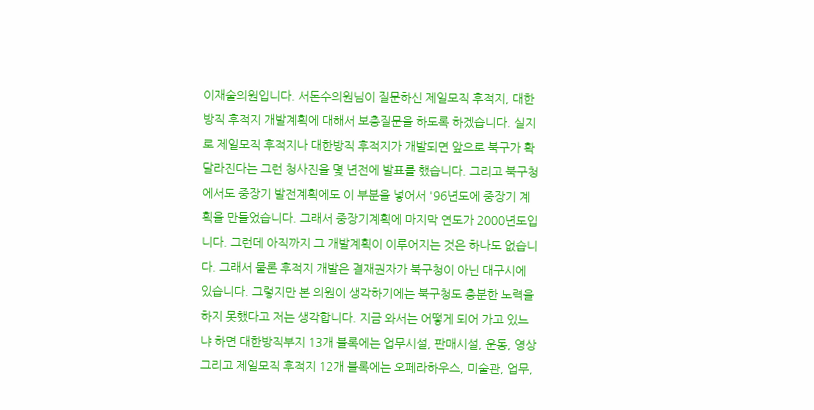이재술의원입니다. 서돈수의원님이 질문하신 제일모직 후적지, 대한방직 후적지 개발계획에 대해서 보충질문을 하도록 하겠습니다. 실지로 제일모직 후적지나 대한방직 후적지가 개발되면 앞으로 북구가 확 달라진다는 그런 청사진을 몇 년전에 발표를 했습니다. 그리고 북구청에서도 중장기 발전계획에도 이 부분을 넣어서 '96년도에 중장기 계획을 만들었습니다. 그래서 중장기계획에 마지막 연도가 2000년도입니다. 그런데 아직까지 그 개발계획이 이루어지는 것은 하나도 없습니다. 그래서 물론 후적지 개발은 결재권자가 북구청이 아닌 대구시에 있습니다. 그렇지만 본 의원이 생각하기에는 북구청도 충분한 노력을 하지 못했다고 저는 생각합니다. 지금 와서는 어떻게 되어 가고 있느냐 하면 대한방직부지 13개 블록에는 업무시설, 판매시설, 운동, 영상 그리고 제일모직 후적지 12개 블록에는 오페라하우스, 미술관, 업무,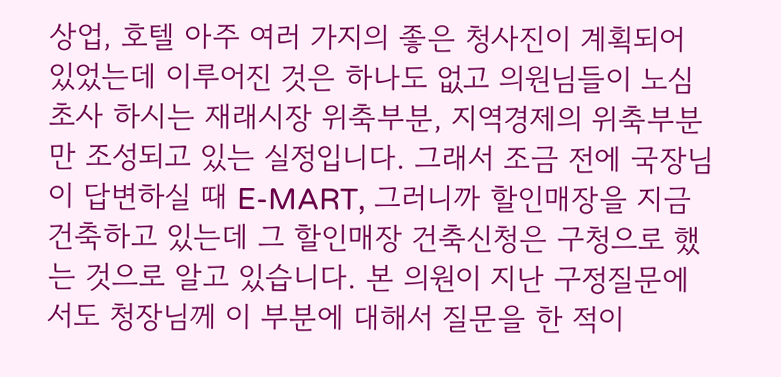상업, 호텔 아주 여러 가지의 좋은 청사진이 계획되어 있었는데 이루어진 것은 하나도 없고 의원님들이 노심초사 하시는 재래시장 위축부분, 지역경제의 위축부분만 조성되고 있는 실정입니다. 그래서 조금 전에 국장님이 답변하실 때 E-MART, 그러니까 할인매장을 지금 건축하고 있는데 그 할인매장 건축신청은 구청으로 했는 것으로 알고 있습니다. 본 의원이 지난 구정질문에서도 청장님께 이 부분에 대해서 질문을 한 적이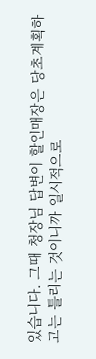있습니다. 그때 청장님 답변이 할인매장은 당초계획하고는 틀리는 것이니까 일시적으로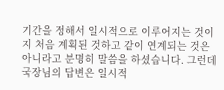기간을 정해서 일시적으로 이루어지는 것이지 처음 계획된 것하고 같이 연계되는 것은 아니라고 분명히 말씀을 하셨습니다. 그런데 국장님의 답변은 일시적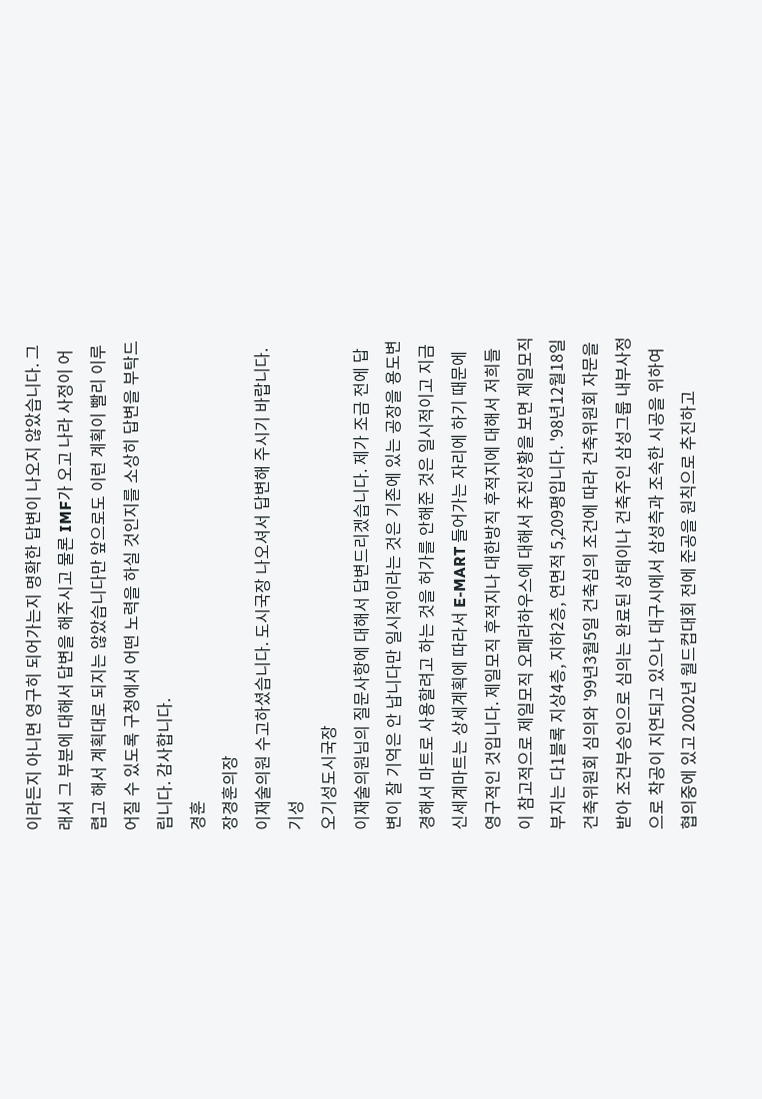이라든지 아니면 영구히 되어가는지 명확한 답변이 나오지 않았습니다. 그래서 그 부분에 대해서 답변을 해주시고 물론 IMF가 오고 나라 사정이 어렵고 해서 계획대로 되지는 않았습니다만 앞으로도 이런 계획이 빨리 이루어질 수 있도록 구청에서 어떤 노력을 하실 것인지를 소상히 답변을 부탁드립니다. 감사합니다.
경훈
장경훈의장
이재술의원 수고하셨습니다. 도시국장 나오셔서 답변해 주시기 바랍니다.
기성
오기성도시국장
이재술의원님의 질문사항에 대해서 답변드리겠습니다. 제가 조금 전에 답변이 잘 기억은 안 납니다만 일시적이라는 것은 기존에 있는 공장을 용도변경해서 마트로 사용할려고 하는 것을 허가를 안해준 것은 일시적이고 지금 신세계마트는 상세계획에 따라서 E-MART 들어가는 자리에 하기 때문에 영구적인 것입니다. 제일모직 후적지나 대한방직 후적지에 대해서 저희들이 참고적으로 제일모직 오페라하우스에 대해서 추진상황을 보면 제일모직 부지는 다1블록 지상4층, 지하2층, 연면적 5,209평입니다. '98년12월18일 건축위원회 심의와 '99년3월5일 건축심의 조건에 따라 건축위원회 자문을 받아 조건부승인으로 심의는 완료된 상태이나 건축주인 삼성그룹 내부사정으로 착공이 지연되고 있으나 대구시에서 삼성측과 조속한 시공을 위하여 협의중에 있고 2002년 월드컵대회 전에 준공을 원칙으로 추진하고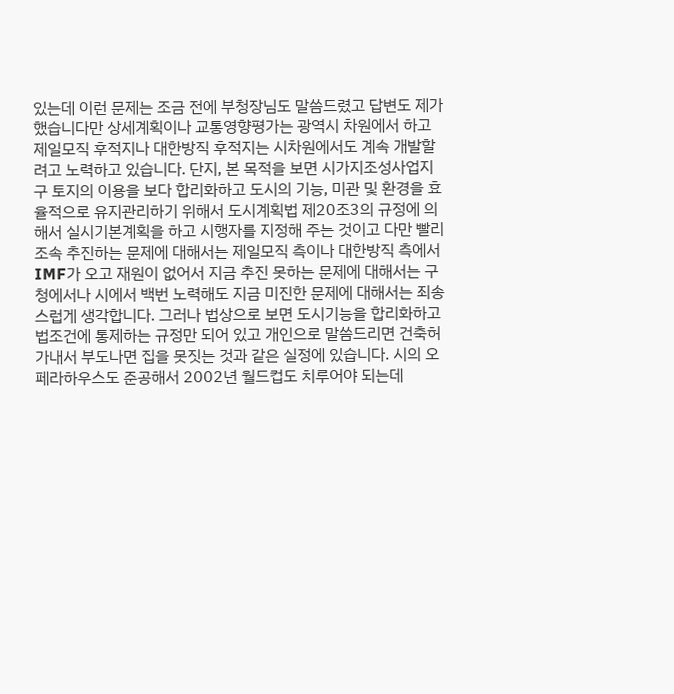있는데 이런 문제는 조금 전에 부청장님도 말씀드렸고 답변도 제가 했습니다만 상세계획이나 교통영향평가는 광역시 차원에서 하고 제일모직 후적지나 대한방직 후적지는 시차원에서도 계속 개발할려고 노력하고 있습니다. 단지, 본 목적을 보면 시가지조성사업지구 토지의 이용을 보다 합리화하고 도시의 기능, 미관 및 환경을 효율적으로 유지관리하기 위해서 도시계획법 제20조3의 규정에 의해서 실시기본계획을 하고 시행자를 지정해 주는 것이고 다만 빨리 조속 추진하는 문제에 대해서는 제일모직 측이나 대한방직 측에서 IMF가 오고 재원이 없어서 지금 추진 못하는 문제에 대해서는 구청에서나 시에서 백번 노력해도 지금 미진한 문제에 대해서는 죄송스럽게 생각합니다. 그러나 법상으로 보면 도시기능을 합리화하고 법조건에 통제하는 규정만 되어 있고 개인으로 말씀드리면 건축허가내서 부도나면 집을 못짓는 것과 같은 실정에 있습니다. 시의 오페라하우스도 준공해서 2002년 월드컵도 치루어야 되는데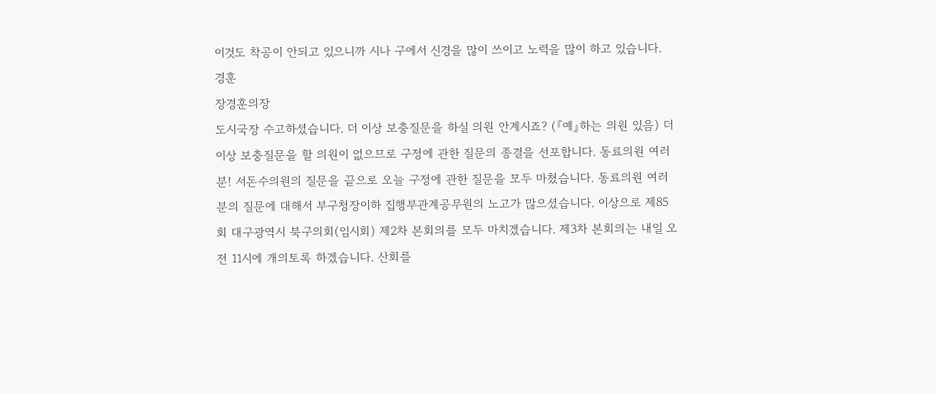이것도 착공이 안되고 있으니까 시나 구에서 신경을 많이 쓰이고 노력을 많이 하고 있습니다.
경훈
장경훈의장
도시국장 수고하셨습니다. 더 이상 보충질문을 하실 의원 안계시죠? (『예』하는 의원 있음) 더 이상 보충질문을 할 의원이 없으므로 구정에 관한 질문의 종결을 선포합니다. 동료의원 여러분! 서돈수의원의 질문을 끝으로 오늘 구정에 관한 질문을 모두 마쳤습니다. 동료의원 여러분의 질문에 대해서 부구청장이하 집행부관계공무원의 노고가 많으셨습니다. 이상으로 제85회 대구광역시 북구의회(임시회) 제2차 본회의를 모두 마치겠습니다. 제3차 본회의는 내일 오전 11시에 개의토록 하겠습니다. 산회를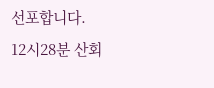선포합니다.
12시28분 산회